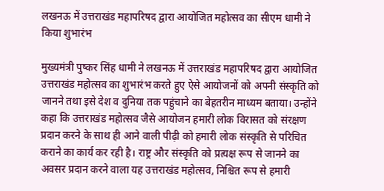लखनऊ में उत्तराखंड महापरिषद द्वारा आयोजित महोत्सव का सीएम धामी ने किया शुभारंभ

मुख्यमंत्री पुष्कर सिंह धामी ने लखनऊ में उत्तराखंड महापरिषद द्वारा आयोजित उत्तराखंड महोत्सव का शुभारंभ करते हुए ऐसे आयोजनों को अपनी संस्कृति को जानने तथा इसे देश व दुनिया तक पहुंचाने का बेहतरीन माध्यम बताया। उन्होंने कहा कि उत्तराखंड महोत्सव जैसे आयोजन हमारी लोक विरासत को संरक्षण प्रदान करने के साथ ही आने वाली पीढ़ी को हमारी लोक संस्कृति से परिचित कराने का कार्य कर रही है। राष्ट्र और संस्कृति को प्रत्यक्ष रूप से जानने का अवसर प्रदान करने वाला यह उत्तराखंड महोत्सव, निश्चित रूप से हमारी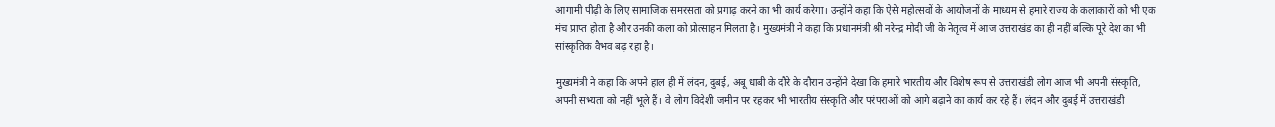आगामी पीढ़ी के लिए सामाजिक समरसता को प्रगाढ़ करने का भी कार्य करेगा। उन्होंने कहा कि ऐसे महोत्सवों के आयोजनों के माध्यम से हमारे राज्य के कलाकारों को भी एक मंच प्राप्त होता है और उनकी कला को प्रोत्साहन मिलता है। मुख्यमंत्री ने कहा कि प्रधानमंत्री श्री नरेन्द्र मोदी जी के नेतृत्व में आज उत्तराखंड का ही नहीं बल्कि पूरे देश का भी सांस्कृतिक वैभव बढ़ रहा है।

मुख्यमंत्री ने कहा कि अपने हाल ही में लंदन, दुबई, अबू धाबी के दौरे के दौरान उन्होंने देखा कि हमारे भारतीय और विशेष रूप से उत्तराखंडी लोग आज भी अपनी संस्कृति, अपनी सभ्यता को नहीं भूले हैं। वे लोग विदेशी जमीन पर रहकर भी भारतीय संस्कृति और परंपराओं को आगे बढ़ाने का कार्य कर रहे हैं। लंदन और दुबई में उत्तराखंडी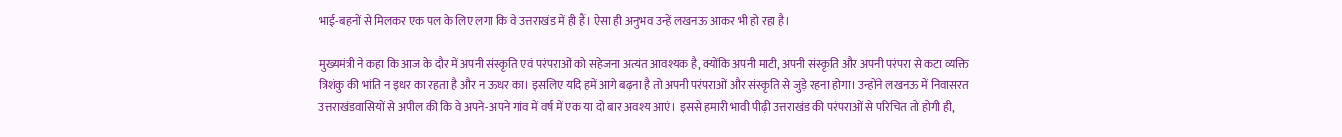भाई-बहनों से मिलकर एक पल के लिए लगा कि वे उत्तराखंड में ही हैं। ऐसा ही अनुभव उन्हें लखनऊ आकर भी हो रहा है।

मुख्यमंत्री ने कहा कि आज के दौर में अपनी संस्कृति एवं परंपराओं को सहेजना अत्यंत आवश्यक है, क्योंकि अपनी माटी, अपनी संस्कृति और अपनी परंपरा से कटा व्यक्ति त्रिशंकु की भांति न इधर का रहता है और न ऊधर का। इसलिए यदि हमें आगे बढ़ना है तो अपनी परंपराओं और संस्कृति से जुड़े रहना होगा। उन्होंने लखनऊ में निवासरत उत्तराखंडवासियों से अपील की कि वे अपने-अपने गांव में वर्ष में एक या दो बार अवश्य आएं। इससे हमारी भावी पीढ़ी उत्तराखंड की परंपराओं से परिचित तो होगी ही,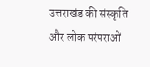उत्तराखंड की संस्कृति और लोक परंपराओं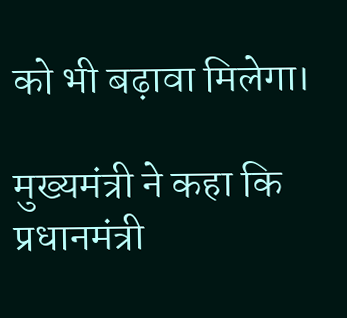को भी बढ़ावा मिलेगा।

मुख्यमंत्री ने कहा कि प्रधानमंत्री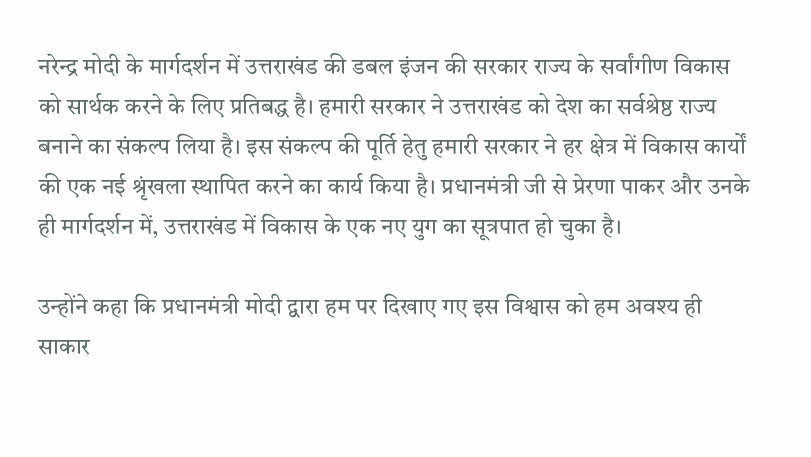नरेन्द्र मोदी के मार्गदर्शन में उत्तराखंड की डबल इंजन की सरकार राज्य के सर्वांगीण विकास को सार्थक करने के लिए प्रतिबद्ध है। हमारी सरकार ने उत्तराखंड को देश का सर्वश्रेष्ठ राज्य बनाने का संकल्प लिया है। इस संकल्प की पूर्ति हेतु हमारी सरकार ने हर क्षेत्र में विकास कार्यों की एक नई श्रृंखला स्थापित करने का कार्य किया है। प्रधानमंत्री जी से प्रेरणा पाकर और उनके ही मार्गदर्शन में, उत्तराखंड में विकास के एक नए युग का सूत्रपात हो चुका है।

उन्होंने कहा कि प्रधानमंत्री मोदी द्वारा हम पर दिखाए गए इस विश्वास को हम अवश्य ही साकार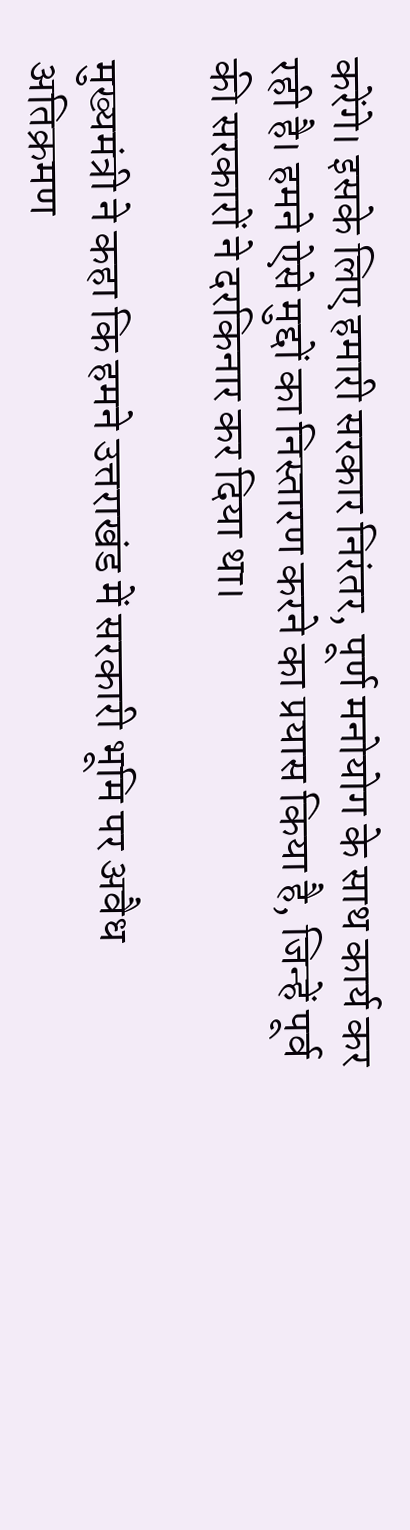करेंगे। इसके लिए हमारी सरकार निरंतर, पूर्ण मनोयोग के साथ कार्य कर रही है। हमने ऐसे मुद्दों का निस्तारण करने का प्रयास किया है, जिन्हें पूर्व की सरकारों ने दरकिनार कर दिया था।

मुख्यमंत्री ने कहा कि हमने उत्तराखंड में सरकारी भूमि पर अवैध अतिक्रमण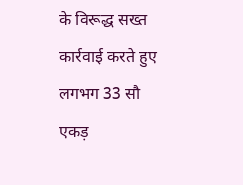के विरूद्ध सख्त कार्रवाई करते हुए लगभग 33 सौ एकड़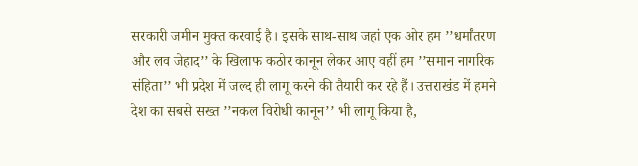सरकारी जमीन मुक्त करवाई है। इसके साथ-साथ जहां एक ओर हम ’’धर्मांतरण और लव जेहाद’’ के खिलाफ कठोर कानून लेकर आए वहीं हम ’’समान नागरिक संहिता’’ भी प्रदेश में जल्द ही लागू करने की तैयारी कर रहे हैं। उत्तराखंड में हमने देश का सबसे सख्त ’’नकल विरोधी कानून’’ भी लागू किया है,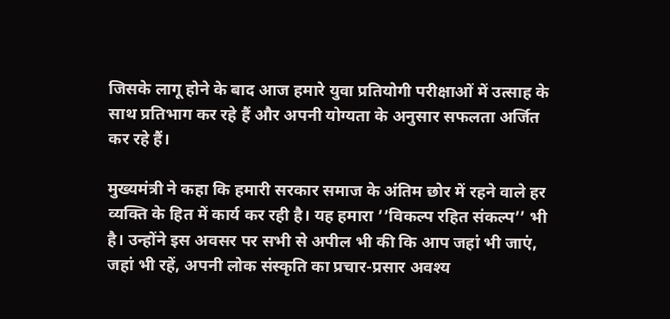जिसके लागू होने के बाद आज हमारे युवा प्रतियोगी परीक्षाओं में उत्साह के साथ प्रतिभाग कर रहे हैं और अपनी योग्यता के अनुसार सफलता अर्जित कर रहे हैं।

मुख्यमंत्री ने कहा कि हमारी सरकार समाज के अंतिम छोर में रहने वाले हर व्यक्ति के हित में कार्य कर रही है। यह हमारा ’’विकल्प रहित संकल्प’’ भी है। उन्होंने इस अवसर पर सभी से अपील भी की कि आप जहां भी जाएं, जहां भी रहें, अपनी लोक संस्कृति का प्रचार-प्रसार अवश्य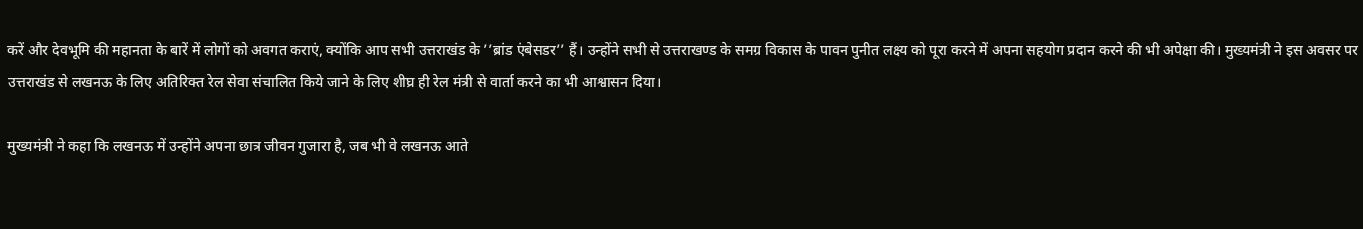करें और देवभूमि की महानता के बारें में लोगों को अवगत कराएं, क्योंकि आप सभी उत्तराखंड के ’’ब्रांड एंबेसडर’’ हैं। उन्होंने सभी से उत्तराखण्ड के समग्र विकास के पावन पुनीत लक्ष्य को पूरा करने में अपना सहयोग प्रदान करने की भी अपेक्षा की। मुख्यमंत्री ने इस अवसर पर उत्तराखंड से लखनऊ के लिए अतिरिक्त रेल सेवा संचालित किये जाने के लिए शीघ्र ही रेल मंत्री से वार्ता करने का भी आश्वासन दिया।

मुख्यमंत्री ने कहा कि लखनऊ में उन्होंने अपना छात्र जीवन गुजारा है, जब भी वे लखनऊ आते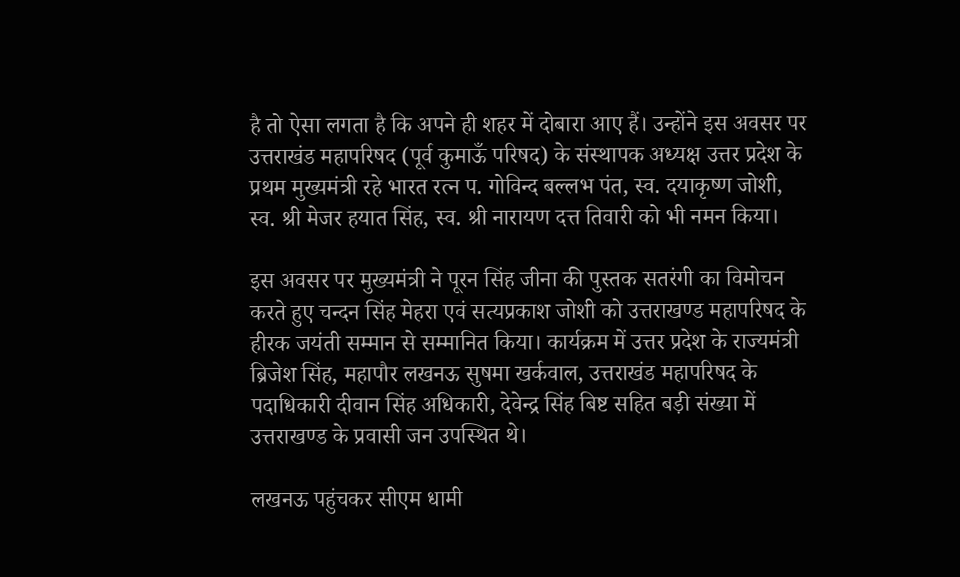है तो ऐसा लगता है कि अपने ही शहर में दोबारा आए हैं। उन्होंने इस अवसर पर उत्तराखंड महापरिषद (पूर्व कुमाऊँ परिषद) के संस्थापक अध्यक्ष उत्तर प्रदेश के प्रथम मुख्यमंत्री रहे भारत रत्न प. गोविन्द बल्लभ पंत, स्व. दयाकृष्ण जोशी, स्व. श्री मेजर हयात सिंह, स्व. श्री नारायण दत्त तिवारी को भी नमन किया।

इस अवसर पर मुख्यमंत्री ने पूरन सिंह जीना की पुस्तक सतरंगी का विमोचन करते हुए चन्दन सिंह मेहरा एवं सत्यप्रकाश जोशी को उत्तराखण्ड महापरिषद के हीरक जयंती सम्मान से सम्मानित किया। कार्यक्रम में उत्तर प्रदेश के राज्यमंत्री ब्रिजेश सिंह, महापौर लखनऊ सुषमा खर्कवाल, उत्तराखंड महापरिषद के पदाधिकारी दीवान सिंह अधिकारी, देवेन्द्र सिंह बिष्ट सहित बड़ी संख्या में उत्तराखण्ड के प्रवासी जन उपस्थित थे।

लखनऊ पहुंचकर सीएम धामी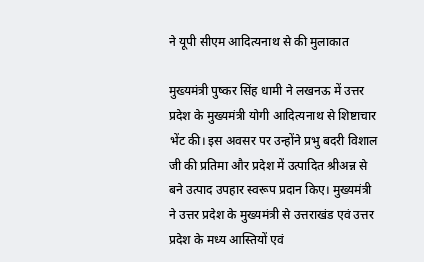ने यूपी सीएम आदित्यनाथ से की मुलाकात

मुख्यमंत्री पुष्कर सिंह धामी ने लखनऊ में उत्तर प्रदेश के मुख्यमंत्री योगी आदित्यनाथ से शिष्टाचार भेंट की। इस अवसर पर उन्होंने प्रभु बदरी विशाल जी की प्रतिमा और प्रदेश में उत्पादित श्रीअन्न से बने उत्पाद उपहार स्वरूप प्रदान किए। मुख्यमंत्री ने उत्तर प्रदेश के मुख्यमंत्री से उत्तराखंड एवं उत्तर प्रदेश के मध्य आस्तियों एवं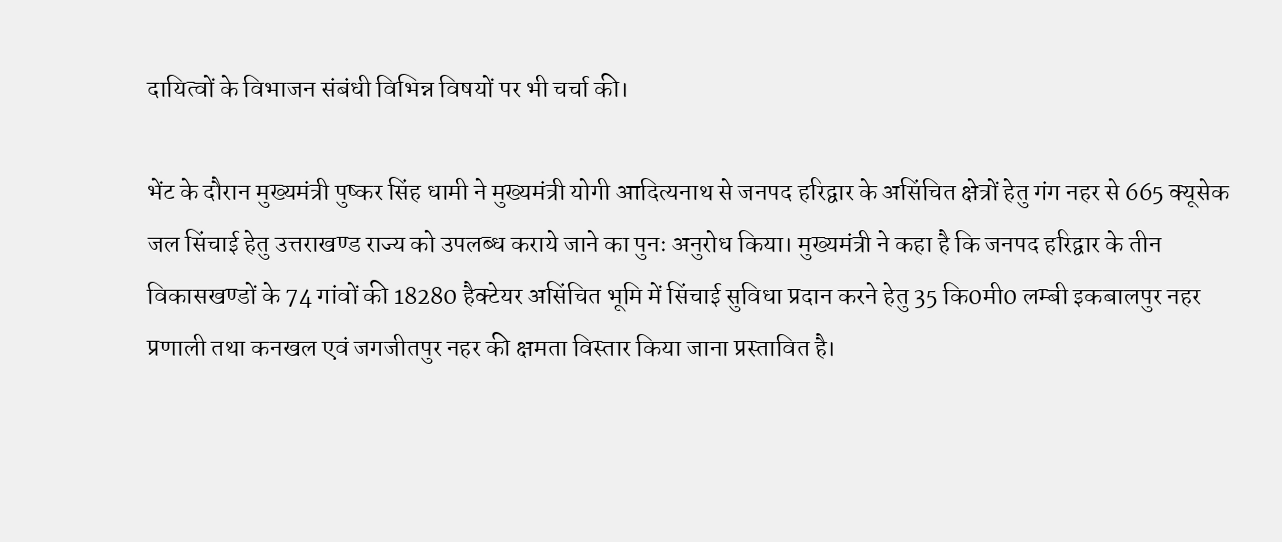दायित्वों के विभाजन संबंधी विभिन्न विषयों पर भी चर्चा की।

भेंट के दौरान मुख्यमंत्री पुष्कर सिंह धामी ने मुख्यमंत्री योगी आदित्यनाथ से जनपद हरिद्वार के असिंचित क्षेत्रों हेतु गंग नहर से 665 क्यूसेक जल सिंचाई हेतु उत्तराखण्ड राज्य को उपलब्ध कराये जाने का पुनः अनुरोध किया। मुख्यमंत्री ने कहा है कि जनपद हरिद्वार के तीन विकासखण्डों के 74 गांवों की 18280 हैक्टेयर असिंचित भूमि में सिंचाई सुविधा प्रदान करने हेतु 35 कि0मी0 लम्बी इकबालपुर नहर प्रणाली तथा कनखल एवं जगजीतपुर नहर की क्षमता विस्तार किया जाना प्रस्तावित है।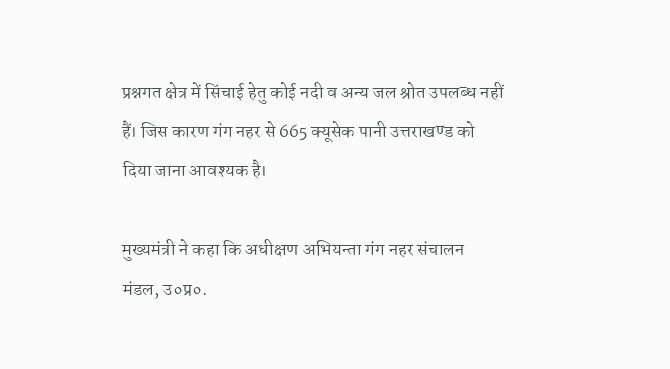प्रश्नगत क्षेत्र में सिंचाई हेतु कोई नदी व अन्य जल श्रोत उपलब्ध नहीं हैं। जिस कारण गंग नहर से 665 क्यूसेक पानी उत्तराखण्ड को दिया जाना आवश्यक है।

मुख्यमंत्री ने कहा कि अधीक्षण अभियन्ता गंग नहर संचालन मंडल, उ०प्र०.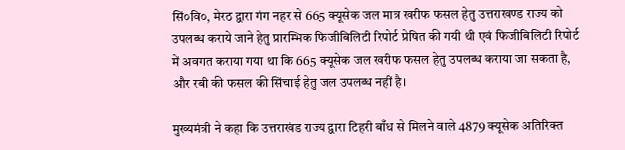सिं०वि०, मेरठ द्वारा गंग नहर से 665 क्यूसेक जल मात्र खरीफ फसल हेतु उत्तराखण्ड राज्य को उपलब्ध कराये जाने हेतु प्रारम्भिक फिजीबिलिटी रिपोर्ट प्रेषित की गयी थी एवं फिजीबिलिटी रिपोर्ट में अवगत कराया गया था कि 665 क्यूसेक जल खरीफ फसल हेतु उपलब्ध कराया जा सकता है, और रबी की फसल की सिंचाई हेतु जल उपलब्ध नहीं है।

मुख्यमंत्री ने कहा कि उत्तराखंड राज्य द्वारा टिहरी बाँध से मिलने वाले 4879 क्यूसेक अतिरिक्त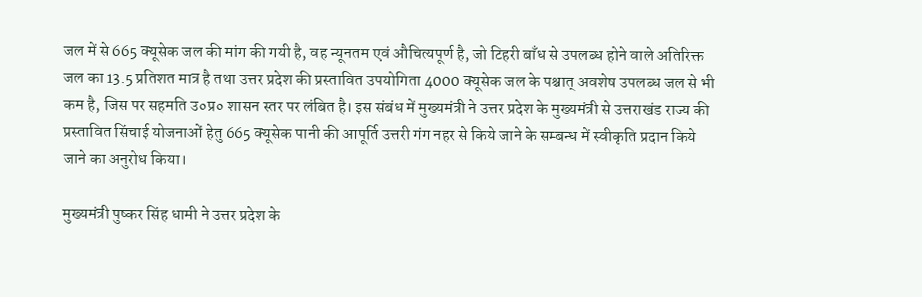जल में से 665 क्यूसेक जल की मांग की गयी है, वह न्यूनतम एवं औचित्यपूर्ण है, जो टिहरी बाँध से उपलब्ध होने वाले अतिरिक्त जल का 13.5 प्रतिशत मात्र है तथा उत्तर प्रदेश की प्रस्तावित उपयोगिता 4000 क्यूसेक जल के पश्चात् अवशेष उपलब्ध जल से भी कम है, जिस पर सहमति उ०प्र० शासन स्तर पर लंबित है। इस संबंध में मुख्यमंत्री ने उत्तर प्रदेश के मुख्यमंत्री से उत्तराखंड राज्य की प्रस्तावित सिंचाई योजनाओं हेतु 665 क्यूसेक पानी की आपूर्ति उत्तरी गंग नहर से किये जाने के सम्बन्ध में स्वीकृति प्रदान किये जाने का अनुरोध किया।

मुख्यमंत्री पुष्कर सिंह धामी ने उत्तर प्रदेश के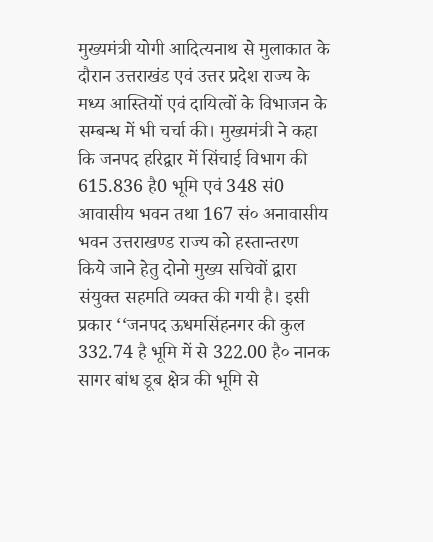मुख्यमंत्री योगी आदित्यनाथ से मुलाकात के दौरान उत्तराखंड एवं उत्तर प्रदेश राज्य के मध्य आस्तियों एवं दायित्वों के विभाजन के सम्बन्ध में भी चर्चा की। मुख्यमंत्री ने कहा कि जनपद हरिद्वार में सिंचाई विभाग की 615.836 है0 भूमि एवं 348 सं0 आवासीय भवन तथा 167 सं० अनावासीय भवन उत्तराखण्ड राज्य को हस्तान्तरण किये जाने हेतु दोनो मुख्य सचिवों द्वारा संयुक्त सहमति व्यक्त की गयी है। इसी प्रकार ‘‘जनपद ऊधमसिंहनगर की कुल 332.74 है भूमि में से 322.00 है० नानक सागर बांध डूब क्षेत्र की भूमि से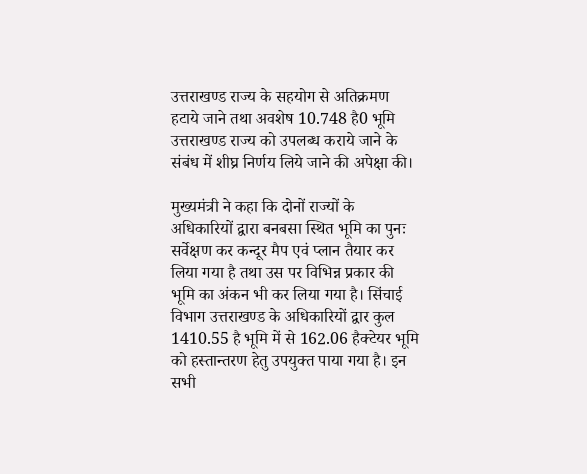उत्तराखण्ड राज्य के सहयोग से अतिक्रमण हटाये जाने तथा अवशेष 10.748 है0 भूमि उत्तराखण्ड राज्य को उपलब्ध कराये जाने के संबंध में शीघ्र निर्णय लिये जाने की अपेक्षा की।

मुख्यमंत्री ने कहा कि दोनों राज्यों के अधिकारियों द्वारा बनबसा स्थित भूमि का पुनः सर्वेक्षण कर कन्दूर मैप एवं प्लान तैयार कर लिया गया है तथा उस पर विभिन्न प्रकार की भूमि का अंकन भी कर लिया गया है। सिंचाई विभाग उत्तराखण्ड के अधिकारियों द्वार कुल 1410.55 है भूमि में से 162.06 हैक्टेयर भूमि को हस्तान्तरण हेतु उपयुक्त पाया गया है। इन सभी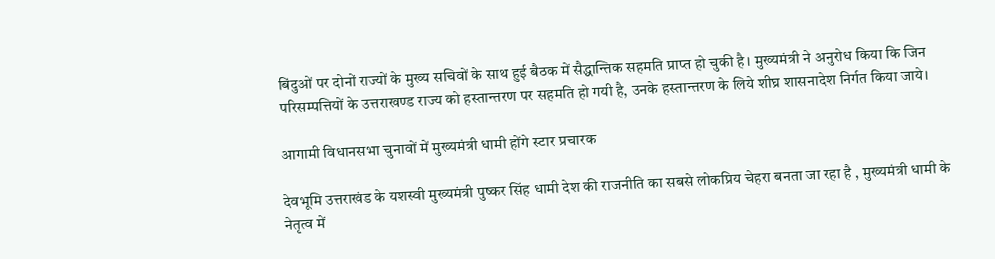बिंदुओं पर दोनों राज्यों के मुख्य सचिवों के साथ हुई बैठक में सैद्धान्तिक सहमति प्राप्त हो चुकी है। मुख्यमंत्री ने अनुरोध किया कि जिन परिसम्पत्तियों के उत्तराखण्ड राज्य को हस्तान्तरण पर सहमति हो गयी है, उनके हस्तान्तरण के लिये शीघ्र शासनादेश निर्गत किया जाये।

आगामी विधानसभा चुनावों में मुख्यमंत्री धामी होंगे स्टार प्रचारक

देवभूमि उत्तराखंड के यशस्वी मुख्यमंत्री पुष्कर सिंह धामी देश की राजनीति का सबसे लोकप्रिय चेहरा बनता जा रहा है , मुख्यमंत्री धामी के नेतृत्व में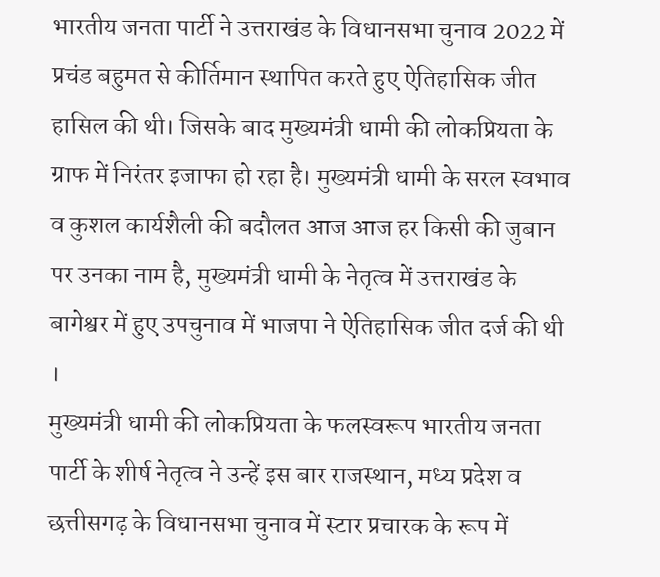भारतीय जनता पार्टी ने उत्तराखंड के विधानसभा चुनाव 2022 में प्रचंड बहुमत से कीर्तिमान स्थापित करते हुए ऐतिहासिक जीत हासिल की थी। जिसके बाद मुख्यमंत्री धामी की लोकप्रियता के ग्राफ में निरंतर इजाफा हो रहा है। मुख्यमंत्री धामी के सरल स्वभाव व कुशल कार्यशैली की बदौलत आज आज हर किसी की जुबान पर उनका नाम है, मुख्यमंत्री धामी के नेतृत्व में उत्तराखंड के बागेश्वर में हुए उपचुनाव में भाजपा ने ऐतिहासिक जीत दर्ज की थी ।
मुख्यमंत्री धामी की लोकप्रियता के फलस्वरूप भारतीय जनता पार्टी के शीर्ष नेतृत्व ने उन्हें इस बार राजस्थान, मध्य प्रदेश व छत्तीसगढ़ के विधानसभा चुनाव में स्टार प्रचारक के रूप में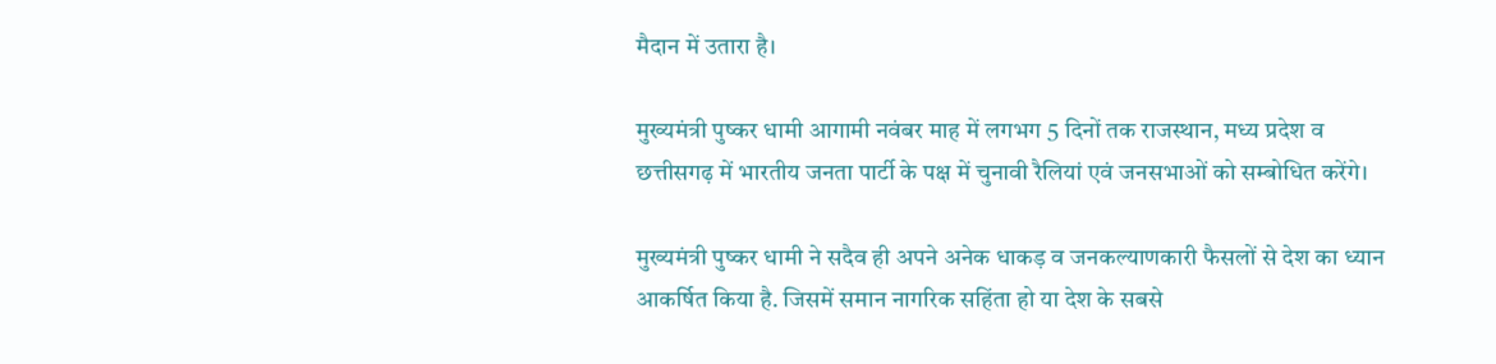मैदान में उतारा है।

मुख्यमंत्री पुष्कर धामी आगामी नवंबर माह में लगभग 5 दिनों तक राजस्थान, मध्य प्रदेश व छत्तीसगढ़ में भारतीय जनता पार्टी के पक्ष में चुनावी रैलियां एवं जनसभाओं को सम्बोधित करेंगे।

मुख्यमंत्री पुष्कर धामी ने सदैव ही अपने अनेक धाकड़ व जनकल्याणकारी फैसलों से देश का ध्यान आकर्षित किया है. जिसमें समान नागरिक सहिंता हो या देश के सबसे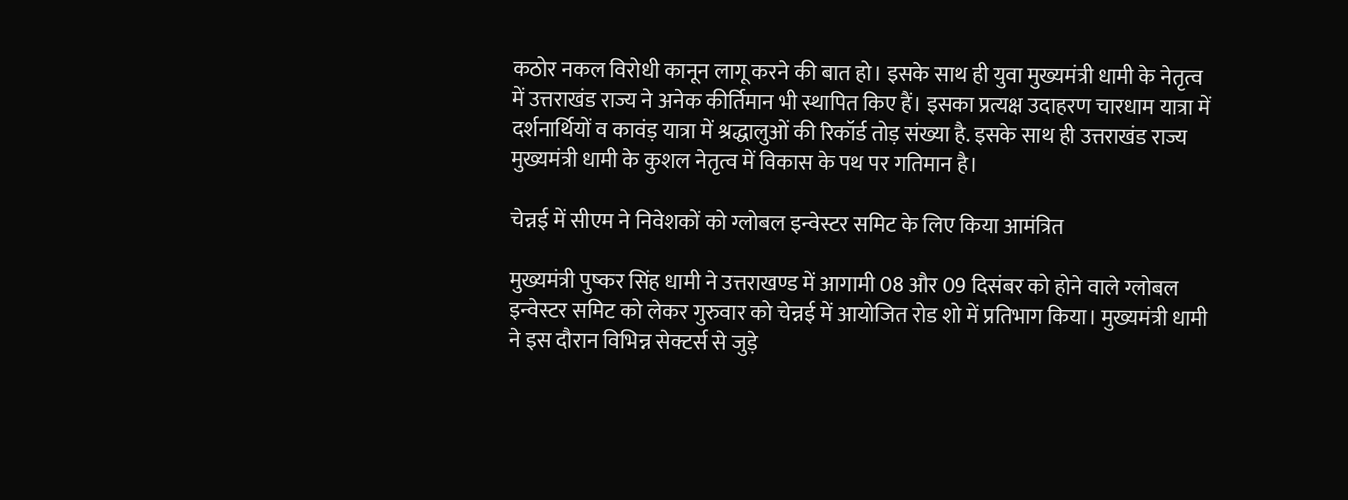कठोर नकल विरोधी कानून लागू करने की बात हो। इसके साथ ही युवा मुख्यमंत्री धामी के नेतृत्व में उत्तराखंड राज्य ने अनेक कीर्तिमान भी स्थापित किए हैं। इसका प्रत्यक्ष उदाहरण चारधाम यात्रा में दर्शनार्थियों व कावंड़ यात्रा में श्रद्धालुओं की रिकॉर्ड तोड़ संख्या है. इसके साथ ही उत्तराखंड राज्य मुख्यमंत्री धामी के कुशल नेतृत्व में विकास के पथ पर गतिमान है।

चेन्नई में सीएम ने निवेशकों को ग्लोबल इन्वेस्टर समिट के लिए किया आमंत्रित

मुख्यमंत्री पुष्कर सिंह धामी ने उत्तराखण्ड में आगामी 08 और 09 दिसंबर को होने वाले ग्लोबल इन्वेस्टर समिट को लेकर गुरुवार को चेन्नई में आयोजित रोड शो में प्रतिभाग किया। मुख्यमंत्री धामी ने इस दौरान विभिन्न सेक्टर्स से जुड़े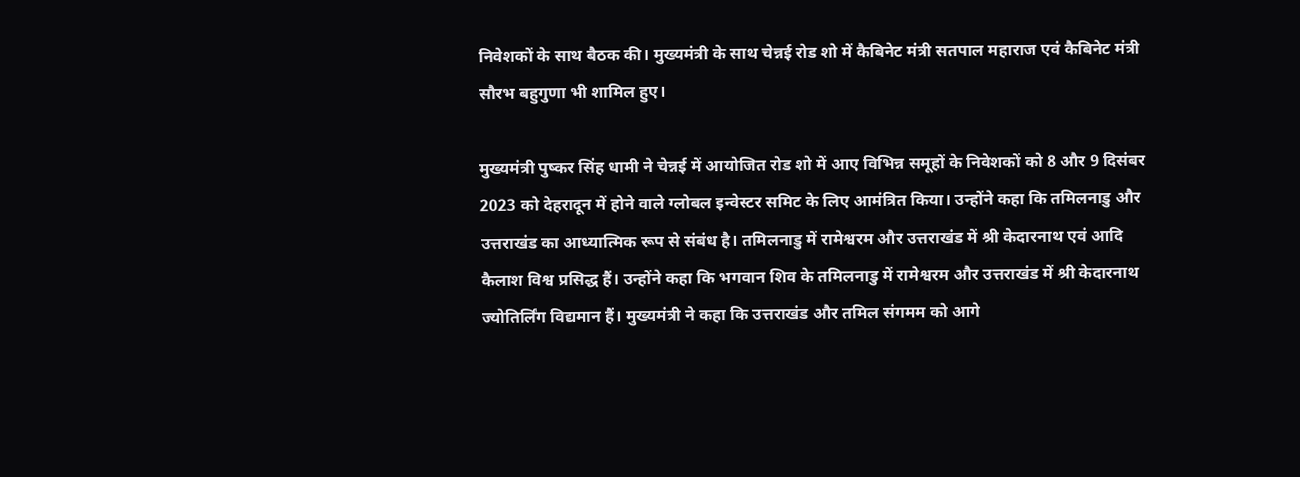निवेशकों के साथ बैठक की। मुख्यमंत्री के साथ चेन्नई रोड शो में कैबिनेट मंत्री सतपाल महाराज एवं कैबिनेट मंत्री सौरभ बहुगुणा भी शामिल हुए।

मुख्यमंत्री पुष्कर सिंह धामी ने चेन्नई में आयोजित रोड शो में आए विभिन्न समूहों के निवेशकों को 8 और 9 दिसंबर 2023 को देहरादून में होने वाले ग्लोबल इन्वेस्टर समिट के लिए आमंत्रित किया। उन्होंने कहा कि तमिलनाडु और उत्तराखंड का आध्यात्मिक रूप से संबंध है। तमिलनाडु में रामेश्वरम और उत्तराखंड में श्री केदारनाथ एवं आदि कैलाश विश्व प्रसिद्ध हैं। उन्होंने कहा कि भगवान शिव के तमिलनाडु में रामेश्वरम और उत्तराखंड में श्री केदारनाथ ज्योतिर्लिंग विद्यमान हैं। मुख्यमंत्री ने कहा कि उत्तराखंड और तमिल संगमम को आगे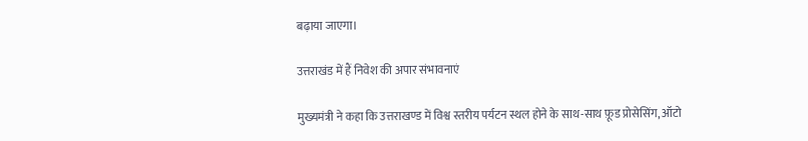बढ़ाया जाएगा।

उत्तराखंड में हैं निवेश की अपार संभावनाएं

मुख्यमंत्री ने कहा कि उत्तराखण्ड में विश्व स्तरीय पर्यटन स्थल होने के साथ-साथ फ़ूड प्रोसेसिंग, ऑटो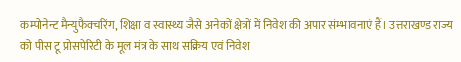कम्पोनेन्ट मैन्युफैक्चरिंग, शिक्षा व स्वास्थ्य जैसे अनेकों क्षेत्रों में निवेश की अपार संम्भावनाएं हैं। उत्तराखण्ड राज्य को पीस टू प्रोसपेरिटी के मूल मंत्र के साथ सक्रिय एवं निवेश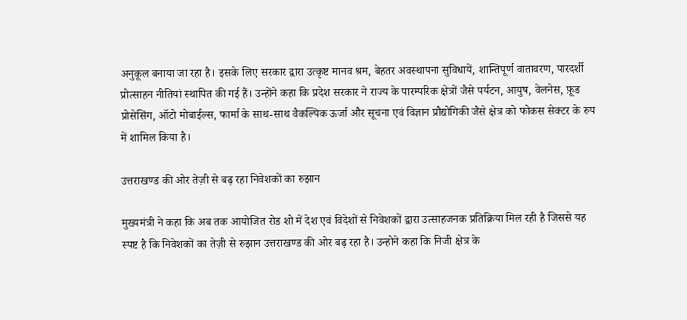अनुकूल बनाया जा रहा है। इसके लिए सरकार द्वारा उत्कृष्ट मानव श्रम, बेहतर अवस्थापना सुविधायें, शान्तिपूर्ण वातावरण, पारदर्शी प्रोत्साहन नीतियां स्थापित की गई हैं। उन्होंने कहा कि प्रदेश सरकार ने राज्य के पारम्परिक क्षेत्रों जैसे पर्यटन, आयुष, वेलनेस, फ़ूड प्रोसेसिंग, ऑटो मोबाईल्स, फार्मा के साथ-साथ वैकल्पिक ऊर्जा और सूचना एवं विज्ञान प्रौद्योगिकी जैसे क्षेत्र को फोकस सेक्टर के रुप में शामिल किया है।

उत्तराखण्ड की ओर तेज़ी से बढ़ रहा निवेशकों का रुझान

मुख्यमंत्री ने कहा कि अब तक आयोजित रोड शो में देश एवं विदेशों से निवेशकों द्वारा उत्साहजनक प्रतिक्रिया मिल रही है जिससे यह स्पष्ट है कि निवेशकों का तेज़ी से रुझान उत्तराखण्ड की ओर बढ़ रहा है। उन्होने कहा कि निजी क्षेत्र के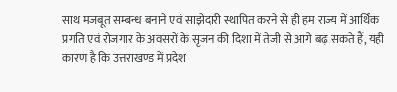साथ मजबूत सम्बन्ध बनाने एवं साझेदारी स्थापित करने से ही हम राज्य में आर्थिक प्रगति एवं रोजगार के अवसरों के सृजन की दिशा में तेजी से आगे बढ़ सकते हैं, यही कारण है कि उत्तराखण्ड में प्रदेश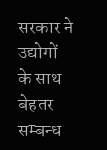सरकार ने उद्योगों के साथ बेहतर सम्बन्ध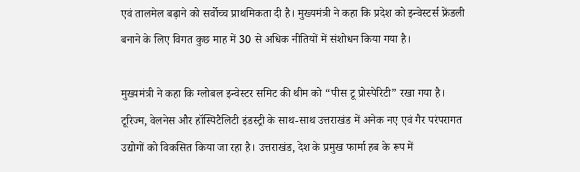एवं तालमेल बढ़ाने को सर्वोच्च प्राथमिकता दी है। मुख्यमंत्री ने कहा कि प्रदेश को इन्वेस्टर्स फ्रेंडली बनाने के लिए विगत कुछ माह में 30 से अधिक नीतियों में संशोधन किया गया है।

मुख्यमंत्री ने कहा कि ग्लोबल इन्वेस्टर समिट की थीम को “पीस टू प्रोस्पेरिटी” रखा गया है। टूरिज्म, वेलनेस और हॉस्पिटैलिटी इंडस्ट्री के साथ-साथ उत्तराखंड में अनेक नए एवं गैर परंपरागत उद्योगों को विकसित किया जा रहा है। उत्तराखंड, देश के प्रमुख फार्मा हब के रूप में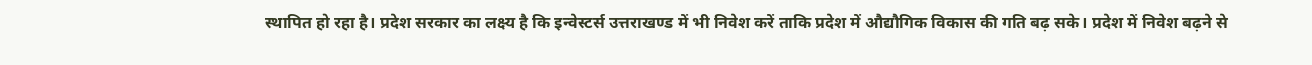स्थापित हो रहा है। प्रदेश सरकार का लक्ष्य है कि इन्वेस्टर्स उत्तराखण्ड में भी निवेश करें ताकि प्रदेश में औद्यौगिक विकास की गति बढ़ सके। प्रदेश में निवेश बढ़ने से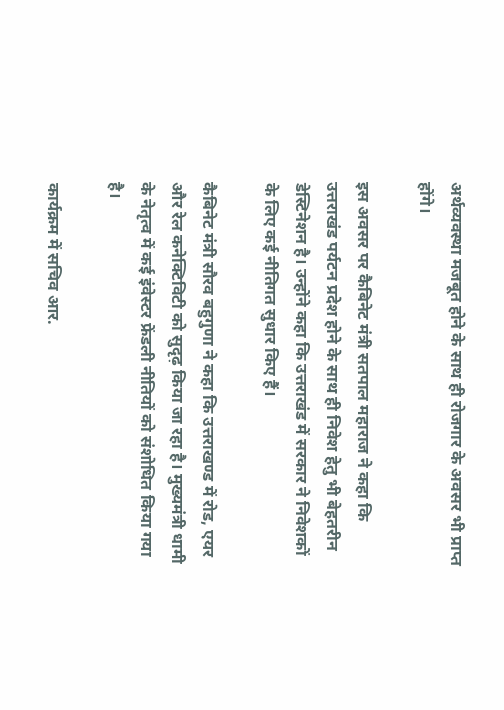अर्थव्यवस्था मजबूत होने के साथ ही रोजगार के अवसर भी प्राप्त होंगे।

इस अवसर पर कैबिनेट मंत्री सतपाल महाराज ने कहा कि उत्तराखंड पर्यटन प्रदेश होने के साथ ही निवेश हेतु भी बेहतरीन डेस्टिनेशन है। उन्होंने कहा कि उत्तराखंड में सरकार ने निवेशकों के लिए कई नीतिगत सुधार किए हैं।

कैबिनेट मंत्री सौरव बहुगुणा ने कहा कि उत्तराखण्ड में रोड, एयर और रेल कनेक्टिविटी को सुदृढ़ किया जा रहा है। मुख्यमंत्री धामी के नेतृत्व में कई इंवेस्टर फ्रेंडली नीतियों को संशोधित किया गया है।

कार्यक्रम में सचिव आर.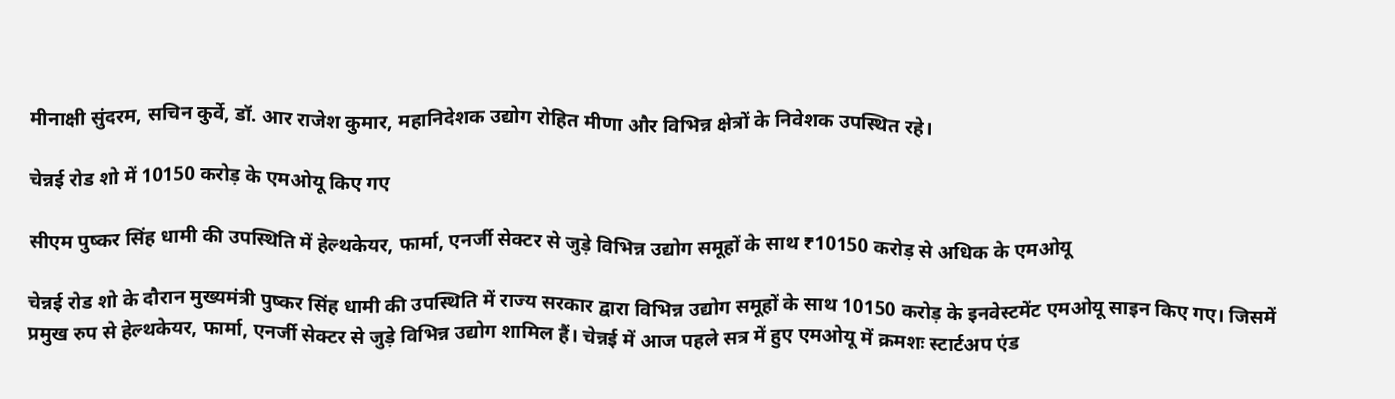मीनाक्षी सुंदरम, सचिन कुर्वे, डॉ. आर राजेश कुमार, महानिदेशक उद्योग रोहित मीणा और विभिन्न क्षेत्रों के निवेशक उपस्थित रहे।

चेन्नई रोड शो में 10150 करोड़ के एमओयू किए गए

सीएम पुष्कर सिंह धामी की उपस्थिति में हेल्थकेयर, फार्मा, एनर्जी सेक्टर से जुड़े विभिन्न उद्योग समूहों के साथ ₹10150 करोड़ से अधिक के एमओयू

चेन्नई रोड शो के दौरान मुख्यमंत्री पुष्कर सिंह धामी की उपस्थिति में राज्य सरकार द्वारा विभिन्न उद्योग समूहों के साथ 10150 करोड़ के इनवेस्टमेंट एमओयू साइन किए गए। जिसमें प्रमुख रुप से हेल्थकेयर, फार्मा, एनर्जी सेक्टर से जुड़े विभिन्न उद्योग शामिल हैं। चेन्नई में आज पहले सत्र में हुए एमओयू में क्रमशः स्टार्टअप एंड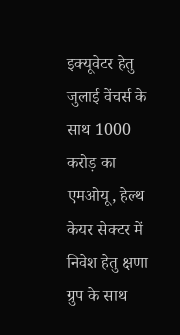इक्यूवेटर हेतु जुलाई वेंचर्स के साथ 1000 करोड़ का एमओयू, हेल्थ केयर सेक्टर में निवेश हेतु क्षणा ग्रुप के साथ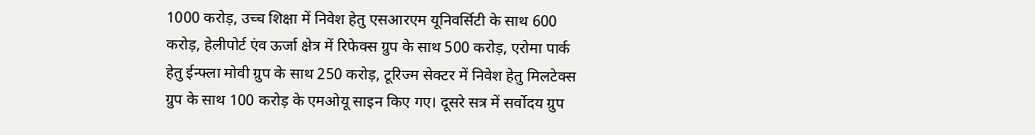1000 करोड़, उच्च शिक्षा में निवेश हेतु एसआरएम यूनिवर्सिटी के साथ 600 करोड़, हेलीपोर्ट एंव ऊर्जा क्षेत्र में रिफेक्स ग्रुप के साथ 500 करोड़, एरोमा पार्क हेतु ईन्फ्ला मोवी ग्रुप के साथ 250 करोड़, टूरिज्म सेक्टर में निवेश हेतु मिलटेक्स ग्रुप के साथ 100 करोड़ के एमओयू साइन किए गए। दूसरे सत्र में सर्वोदय ग्रुप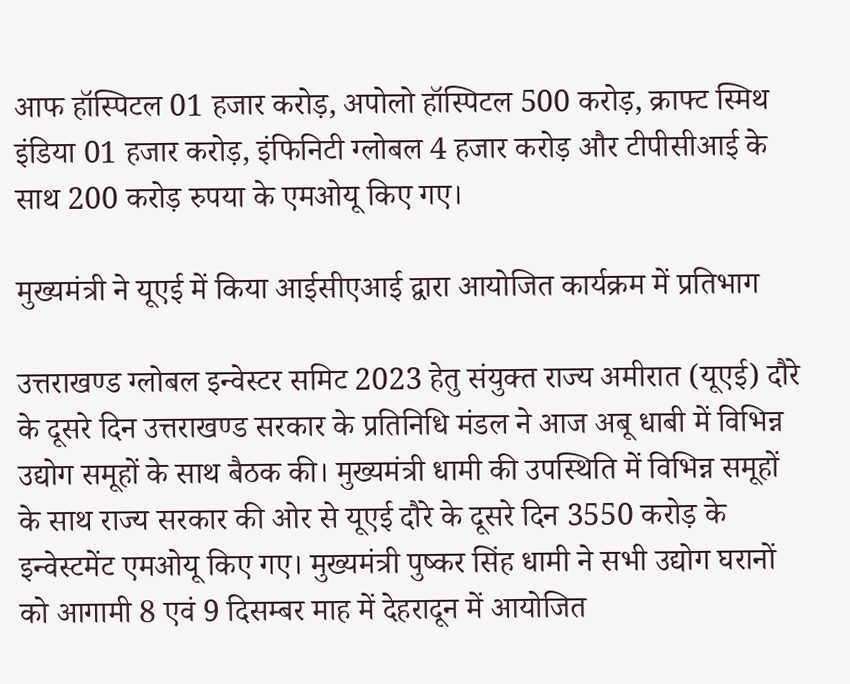आफ हॉस्पिटल 01 हजार करोड़, अपोलो हॉस्पिटल 500 करोड़, क्राफ्ट स्मिथ इंडिया 01 हजार करोड़, इंफिनिटी ग्लोबल 4 हजार करोड़ और टीपीसीआई के साथ 200 करोड़ रुपया के एमओयू किए गए।

मुख्यमंत्री ने यूएई में किया आईसीएआई द्वारा आयोजित कार्यक्रम में प्रतिभाग

उत्तराखण्ड ग्लोबल इन्वेस्टर समिट 2023 हेतु संयुक्त राज्य अमीरात (यूएई) दौरे के दूसरे दिन उत्तराखण्ड सरकार के प्रतिनिधि मंडल ने आज अबू धाबी में विभिन्न उद्योग समूहों के साथ बैठक की। मुख्यमंत्री धामी की उपस्थिति में विभिन्न समूहों के साथ राज्य सरकार की ओर से यूएई दौरे के दूसरे दिन 3550 करोड़ के इन्वेस्टमेंट एमओयू किए गए। मुख्यमंत्री पुष्कर सिंह धामी ने सभी उद्योग घरानों को आगामी 8 एवं 9 दिसम्बर माह में देहरादून में आयोजित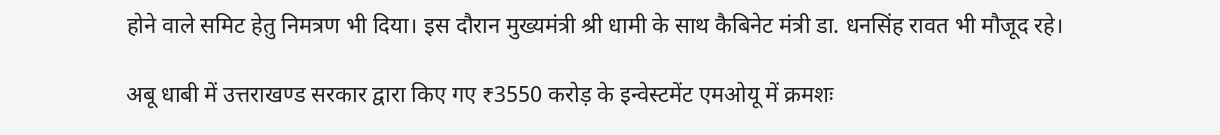होने वाले समिट हेतु निमत्रण भी दिया। इस दौरान मुख्यमंत्री श्री धामी के साथ कैबिनेट मंत्री डा. धनसिंह रावत भी मौजूद रहे।

अबू धाबी में उत्तराखण्ड सरकार द्वारा किए गए ₹3550 करोड़ के इन्वेस्टमेंट एमओयू में क्रमशः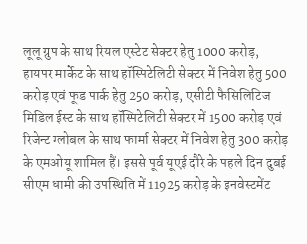लूलू ग्रुप के साथ रियल एस्टेट सेक्टर हेतु 1000 करोड़, हायपर मार्केट के साथ हॉस्पिटेलिटी सेक्टर में निवेश हेतु 500 करोड़ एवं फूड पार्क हेतु 250 करोड़, एसीटी फैसिलिटिज मिडिल ईस्ट के साथ हॉस्पिटेलिटी सेक्टर में 1500 करोड़ एवं रिजेन्ट ग्लोबल के साथ फार्मा सेक्टर में निवेश हेतु 300 करोड़ के एमओयू शामिल हैं। इससे पूर्व यूएई दौरे के पहले दिन दुबई सीएम धामी की उपस्थिति में 11925 करोड़ के इनवेस्टमेंट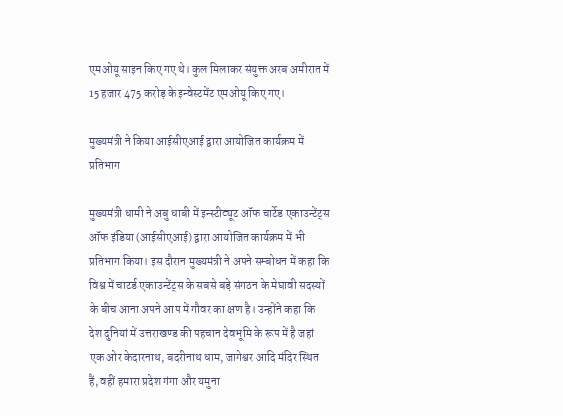एमओयू साइन किए गए थे। कुल मिलाकर संयुक्त अरब अमीरात में 15 हजार 475 करोड़ के इन्वेस्टमेंट एमओयू किए गए।

मुख्यमंत्री ने किया आईसीएआई द्वारा आयोजित कार्यक्रम में प्रतिभाग

मुख्यमंत्री धामी ने अबु धाबी में इन्स्टीट्यूट ऑफ चार्टेड एकाउन्टेंट्स ऑफ इंडिया (आईसीएआई) द्वारा आयोजित कार्यक्रम में भी प्रतिभाग किया। इस दौरान मुख्यमंत्री ने अपने सम्बोधन में कहा कि विश्व में चाटर्ड एकाउन्टेंट्स के सबसे बड़े संगठन के मेघावी सदस्यों के बीच आना अपने आप में गौवर का क्षण है। उन्होंने कहा कि देश दुनियां में उत्तराखण्ड की पहचान देवभूमि के रूप में है जहां एक ओर केदारनाथ, बदरीनाथ धाम, जागेश्वर आदि मंदिर स्थित हैं, वहीं हमारा प्रदेश गंगा और यमुना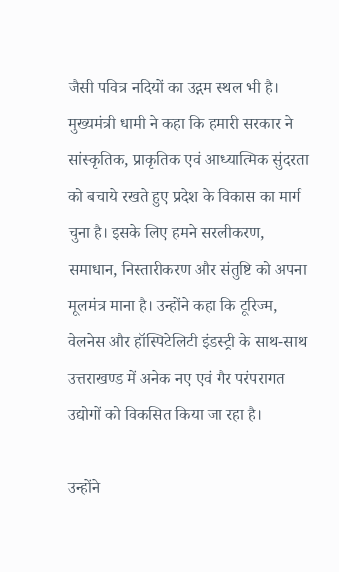जैसी पवित्र नदियों का उद्गम स्थल भी है। मुख्यमंत्री धामी ने कहा कि हमारी सरकार ने सांस्कृतिक, प्राकृतिक एवं आध्यात्मिक सुंदरता को बचाये रखते हुए प्रदेश के विकास का मार्ग चुना है। इसके लिए हमने सरलीकरण, समाधान, निस्तारीकरण और संतुष्टि को अपना मूलमंत्र माना है। उन्होंने कहा कि टूरिज्म, वेलनेस और हॉस्पिटेलिटी इंडस्ट्री के साथ-साथ उत्तराखण्ड में अनेक नए एवं गैर परंपरागत उद्योगों को विकसित किया जा रहा है।

उन्होंने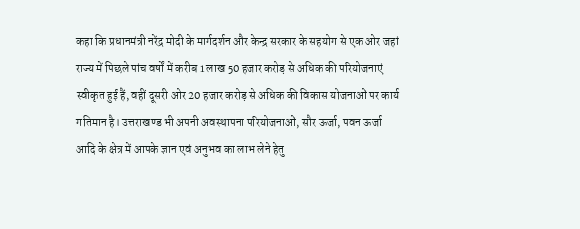कहा कि प्रधानमंत्री नरेंद्र मोदी के मार्गदर्शन और केन्द्र सरकार के सहयोग से एक ओर जहां राज्य में पिछले पांच वर्षों में करीब 1 लाख 50 हजार करोड़ से अधिक की परियोजनाएं स्वीकृत हुई हैं, वहीं दूसरी ओर 20 हजार करोड़ से अधिक की विकास योजनाओं पर कार्य गतिमान है। उत्तराखण्ड भी अपनी अवस्थापना परियोजनाओं, सौर ऊर्जा, पवन ऊर्जा आदि के क्षेत्र में आपके ज्ञान एवं अनुभव का लाभ लेने हेतु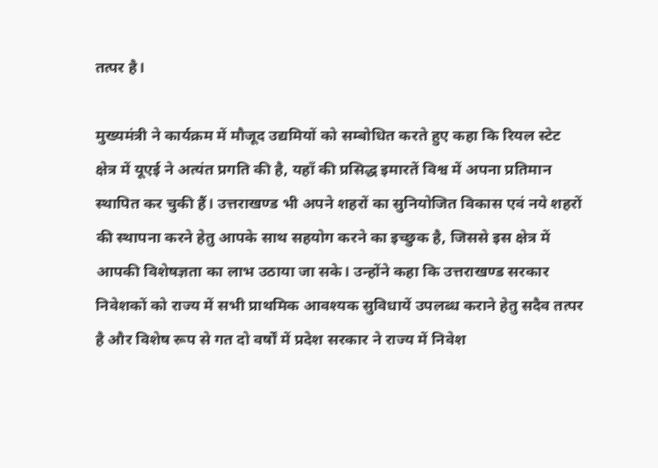तत्पर है।

मुख्यमंत्री ने कार्यक्रम में मौजूद उद्यमियों को सम्बोधित करते हुए कहा कि रियल स्टेट क्षेत्र में यूएई ने अत्यंत प्रगति की है, यहाँ की प्रसिद्ध इमारतें विश्व में अपना प्रतिमान स्थापित कर चुकी हैं। उत्तराखण्ड भी अपने शहरों का सुनियोजित विकास एवं नये शहरों की स्थापना करने हेतु आपके साथ सहयोग करने का इच्छुक है, जिससे इस क्षेत्र में आपकी विशेषज्ञता का लाभ उठाया जा सके। उन्होंने कहा कि उत्तराखण्ड सरकार निवेशकों को राज्य में सभी प्राथमिक आवश्यक सुविधायें उपलब्ध कराने हेतु सदैव तत्पर है और विशेष रूप से गत दो वर्षों में प्रदेश सरकार ने राज्य में निवेश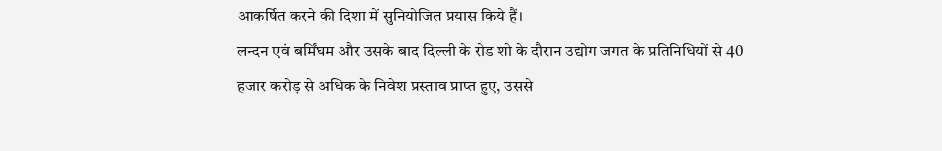आकर्षित करने की दिशा में सुनियोजित प्रयास किये हैं।
लन्दन एवं बर्मिंघम और उसके बाद दिल्ली के रोड शो के दौरान उद्योग जगत के प्रतिनिधियों से 40 हजार करोड़ से अधिक के निवेश प्रस्ताव प्राप्त हुए, उससे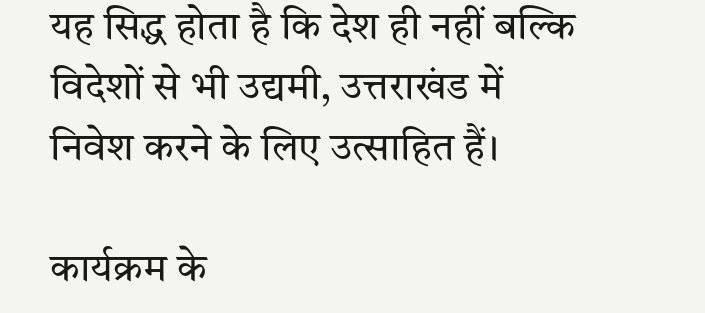यह सिद्ध होता है कि देश ही नहीं बल्कि विदेशों से भी उद्यमी, उत्तराखंड में निवेश करने के लिए उत्साहित हैं।

कार्यक्रम के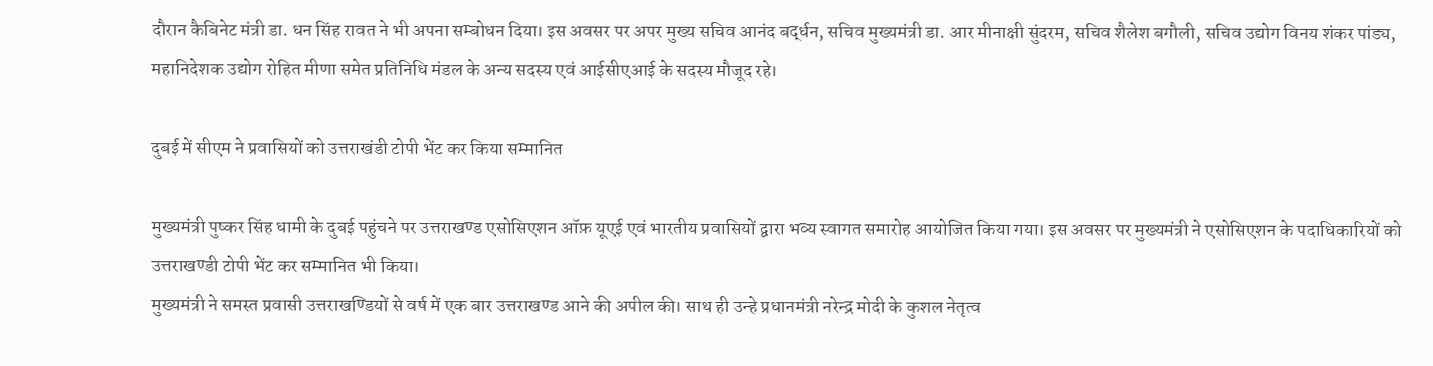दौरान कैबिनेट मंत्री डा. धन सिंह रावत ने भी अपना सम्बोधन दिया। इस अवसर पर अपर मुख्य सचिव आनंद बर्द्धन, सचिव मुख्यमंत्री डा. आर मीनाक्षी सुंदरम, सचिव शैलेश बगौली, सचिव उद्योग विनय शंकर पांड्य, महानिदेशक उद्योग रोहित मीणा समेत प्रतिनिधि मंडल के अन्य सदस्य एवं आईसीएआई के सदस्य मौजूद रहे।

दुबई में सीएम ने प्रवासियों को उत्तराखंडी टोपी भेंट कर किया सम्मानित

मुख्यमंत्री पुष्कर सिंह धामी के दुबई पहुंचने पर उत्तराखण्ड एसोसिएशन ऑफ़ यूएई एवं भारतीय प्रवासियों द्वारा भव्य स्वागत समारोह आयोजित किया गया। इस अवसर पर मुख्यमंत्री ने एसोसिएशन के पदाधिकारियों को उत्तराखण्डी टोपी भेंट कर सम्मानित भी किया।
मुख्यमंत्री ने समस्त प्रवासी उत्तराखण्डियों से वर्ष में एक बार उत्तराखण्ड आने की अपील की। साथ ही उन्हे प्रधानमंत्री नरेन्द्र मोदी के कुशल नेतृत्व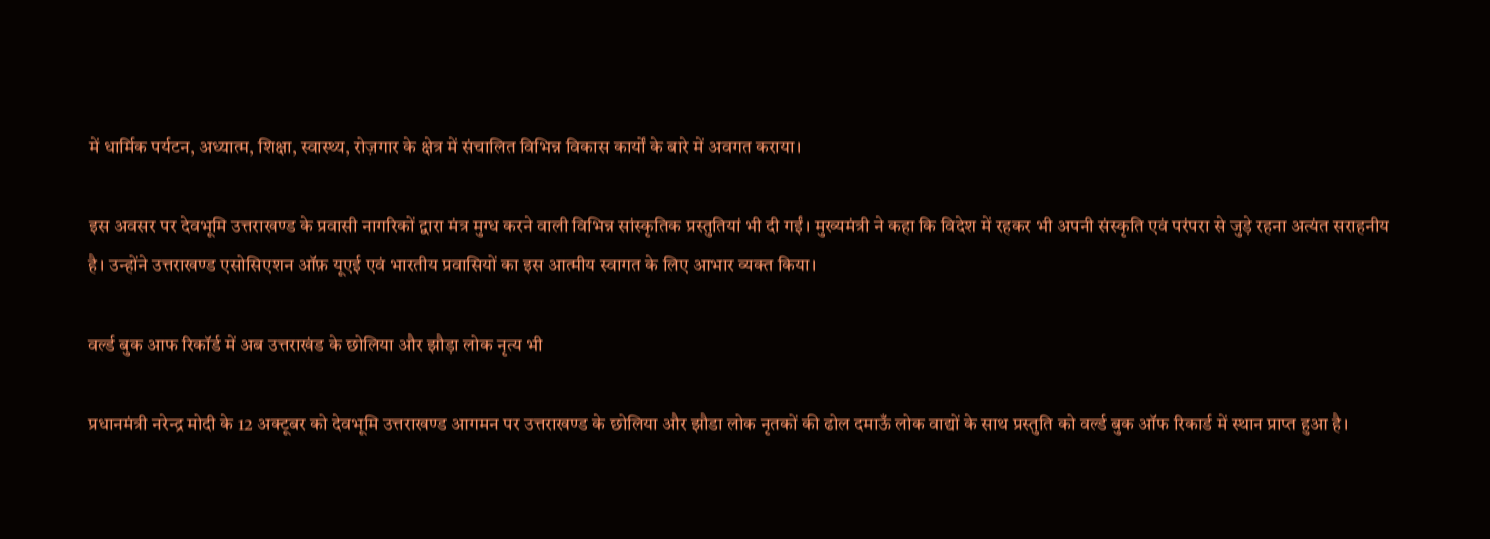में धार्मिक पर्यटन, अध्यात्म, शिक्षा, स्वास्थ्य, रोज़गार के क्षेत्र में संचालित विभिन्न विकास कार्यों के बारे में अवगत कराया।

इस अवसर पर देवभूमि उत्तराखण्ड के प्रवासी नागरिकों द्वारा मंत्र मुग्ध करने वाली विभिन्न सांस्कृतिक प्रस्तुतियां भी दी गईं। मुख्यमंत्री ने कहा कि विदेश में रहकर भी अपनी संस्कृति एवं परंपरा से जुड़े रहना अत्यंत सराहनीय है। उन्होंने उत्तराखण्ड एसोसिएशन ऑफ़ यूएई एवं भारतीय प्रवासियों का इस आत्मीय स्वागत के लिए आभार व्यक्त किया।

वर्ल्ड बुक आफ रिकॉर्ड में अब उत्तराखंड के छोलिया और झौड़ा लोक नृत्य भी

प्रधानमंत्री नरेन्द्र मोदी के 12 अक्टूबर को देवभूमि उत्तराखण्ड आगमन पर उत्तराखण्ड के छोलिया और झौडा लोक नृतकों की ढोल दमाऊँ लोक वाद्यों के साथ प्रस्तुति को वर्ल्ड बुक ऑफ रिकार्ड में स्थान प्राप्त हुआ है।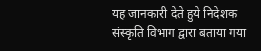यह जानकारी देते हुये निदेशक संस्कृति विभाग द्वारा बताया गया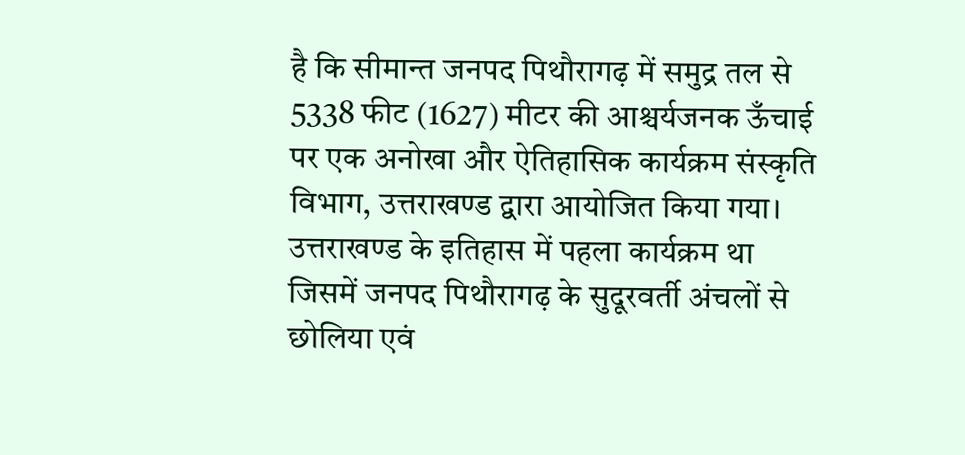है कि सीमान्त जनपद पिथौरागढ़ में समुद्र तल से 5338 फीट (1627) मीटर की आश्चर्यजनक ऊँचाई पर एक अनोखा और ऐतिहासिक कार्यक्रम संस्कृति विभाग, उत्तराखण्ड द्वारा आयोजित किया गया। उत्तराखण्ड के इतिहास में पहला कार्यक्रम था जिसमें जनपद पिथौरागढ़ के सुदूरवर्ती अंचलों से छोलिया एवं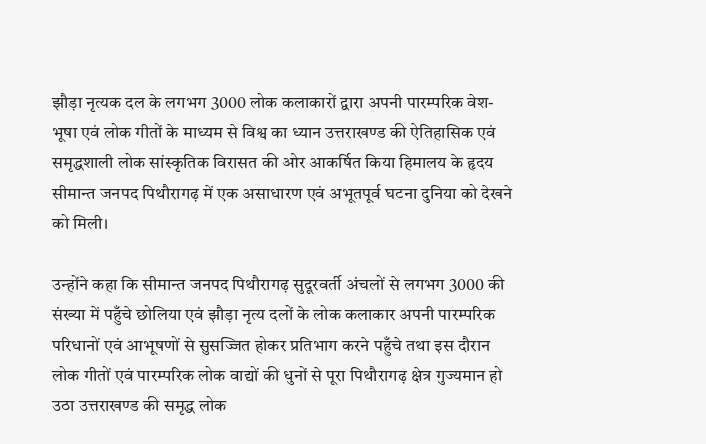झौड़ा नृत्यक दल के लगभग 3000 लोक कलाकारों द्वारा अपनी पारम्परिक वेश-भूषा एवं लोक गीतों के माध्यम से विश्व का ध्यान उत्तराखण्ड की ऐतिहासिक एवं समृद्धशाली लोक सांस्कृतिक विरासत की ओर आकर्षित किया हिमालय के हृदय सीमान्त जनपद पिथौरागढ़ में एक असाधारण एवं अभूतपूर्व घटना दुनिया को देखने को मिली।

उन्होंने कहा कि सीमान्त जनपद पिथौरागढ़ सुदूरवर्ती अंचलों से लगभग 3000 की संख्या में पहुँचे छोलिया एवं झौड़ा नृत्य दलों के लोक कलाकार अपनी पारम्परिक परिधानों एवं आभूषणों से सुसज्जित होकर प्रतिभाग करने पहुँचे तथा इस दौरान लोक गीतों एवं पारम्परिक लोक वाद्यों की धुनों से पूरा पिथौरागढ़ क्षेत्र गुज्यमान हो उठा उत्तराखण्ड की समृद्ध लोक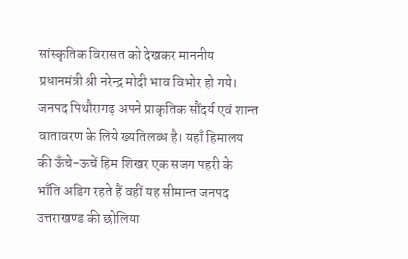सांस्कृतिक विरासत को देखकर माननीय प्रधानमंत्री श्री नरेन्द्र मोदी भाव विभोर हो गये। जनपद पिथौरागढ़ अपने प्राकृतिक सौंदर्य एवं शान्त वातावरण के लिये ख्यतिलब्ध है। यहाँ हिमालय की ऊँचे-ऊचें हिम शिखर एक सजग पहरी के भाँति अडिग रहते हैं वहीं यह सीमान्त जनपद उत्तराखण्ड की छोलिया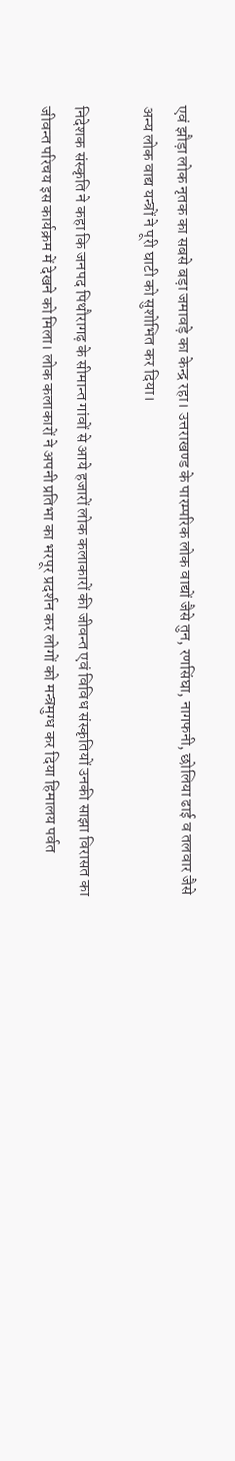एवं झौड़ा लोक नृतक का सबसे बड़ा जमावड़े का केन्द्र रहा। उत्तराखण्ड के पारम्परिक लोक वाद्यों जैसे तुन, रणसिंघा, नागफनी, छोलिया ढाई व तलवार जैसे अन्य लोक वाद्य यन्त्रों ने पूरी घाटी को सुशोभित कर दिया।

निदेशक संस्कृति ने कहा कि जनपद पिथौरागढ़ के सीमान्त गांवों से आये हजारों लोक कलाकारों की जीवन्त एवं विविध संस्कृतियों उनकी साझा विरासत का जीवन्त परिचय इस कार्यक्रम में देखने को मिला। लोक कलाकारों ने अपनी प्रतिभा का भरपूर प्रदर्शन कर लोगों को मन्त्रमुग्ध कर दिया हिमालय पर्वत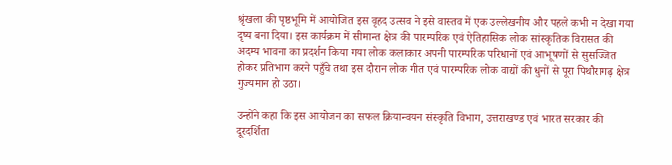श्रृंखला की पृष्ठभूमि में आयोजित इस वृहद उत्सव ने इसे वास्तव में एक उल्लेखनीय और पहले कभी न देखा गया दृष्य बना दिया। इस कार्यक्रम में सीमान्त क्षेत्र की पारम्परिक एवं ऐतिहासिक लोक सांस्कृतिक विरासत की अदम्य भावना का प्रदर्शन किया गया लोक कलाकार अपनी पारम्परिक परिधानों एवं आभूषणों से सुसज्जित होकर प्रतिभाग करने पहुँचे तथा इस दौरान लोक गीत एवं पारम्परिक लोक वाद्यों की धुनों से पूरा पिथौरागढ़ क्षेत्र गुज्यमान हो उठा।

उन्होंने कहा कि इस आयोजन का सफल क्रियान्वयन संस्कृति विभाग, उत्तराखण्ड एवं भारत सरकार की दूरदर्शिता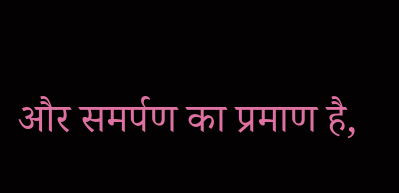और समर्पण का प्रमाण है,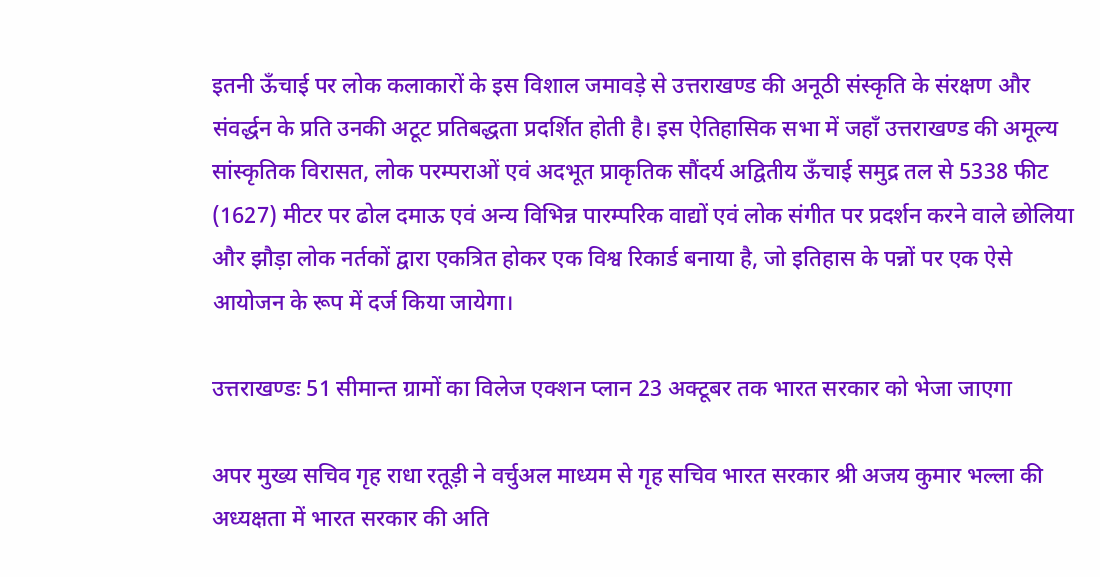इतनी ऊँचाई पर लोक कलाकारों के इस विशाल जमावड़े से उत्तराखण्ड की अनूठी संस्कृति के संरक्षण और संवर्द्धन के प्रति उनकी अटूट प्रतिबद्धता प्रदर्शित होती है। इस ऐतिहासिक सभा में जहाँ उत्तराखण्ड की अमूल्य सांस्कृतिक विरासत, लोक परम्पराओं एवं अदभूत प्राकृतिक सौंदर्य अद्वितीय ऊँचाई समुद्र तल से 5338 फीट (1627) मीटर पर ढोल दमाऊ एवं अन्य विभिन्न पारम्परिक वाद्यों एवं लोक संगीत पर प्रदर्शन करने वाले छोलिया और झौड़ा लोक नर्तकों द्वारा एकत्रित होकर एक विश्व रिकार्ड बनाया है, जो इतिहास के पन्नों पर एक ऐसे आयोजन के रूप में दर्ज किया जायेगा।

उत्तराखण्डः 51 सीमान्त ग्रामों का विलेज एक्शन प्लान 23 अक्टूबर तक भारत सरकार को भेजा जाएगा

अपर मुख्य सचिव गृह राधा रतूड़ी ने वर्चुअल माध्यम से गृह सचिव भारत सरकार श्री अजय कुमार भल्ला की अध्यक्षता में भारत सरकार की अति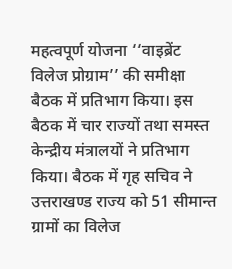महत्वपूर्ण योजना ‘‘वाइब्रेंट विलेज प्रोग्राम’’ की समीक्षा बैठक में प्रतिभाग किया। इस बैठक में चार राज्यों तथा समस्त केन्द्रीय मंत्रालयों ने प्रतिभाग किया। बैठक में गृह सचिव ने उत्तराखण्ड राज्य को 51 सीमान्त ग्रामों का विलेज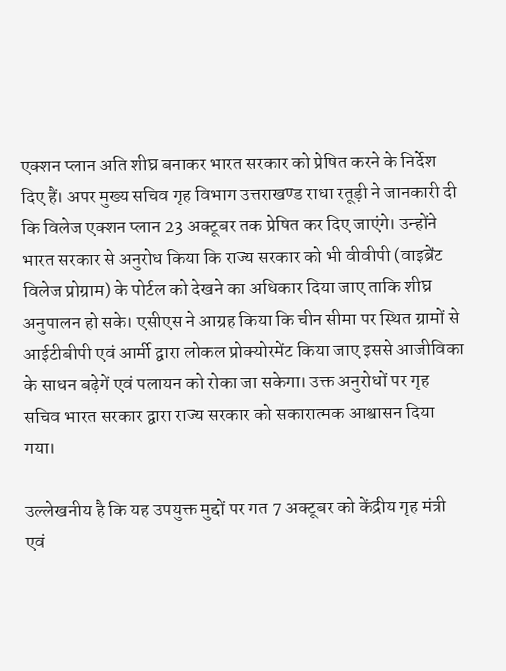एक्शन प्लान अति शीघ्र बनाकर भारत सरकार को प्रेषित करने के निर्देश दिए हैं। अपर मुख्य सचिव गृह विभाग उत्तराखण्ड राधा रतूड़ी ने जानकारी दी कि विलेज एक्शन प्लान 23 अक्टूबर तक प्रेषित कर दिए जाएंगे। उन्होंने भारत सरकार से अनुरोध किया कि राज्य सरकार को भी वीवीपी (वाइब्रेंट विलेज प्रोग्राम) के पोर्टल को देखने का अधिकार दिया जाए ताकि शीघ्र अनुपालन हो सके। एसीएस ने आग्रह किया कि चीन सीमा पर स्थित ग्रामों से आईटीबीपी एवं आर्मी द्वारा लोकल प्रोक्योरमेंट किया जाए इससे आजीविका के साधन बढ़ेगें एवं पलायन को रोका जा सकेगा। उक्त अनुरोधों पर गृह सचिव भारत सरकार द्वारा राज्य सरकार को सकारात्मक आश्वासन दिया गया।

उल्लेखनीय है कि यह उपयुक्त मुद्दों पर गत 7 अक्टूबर को केंद्रीय गृह मंत्री एवं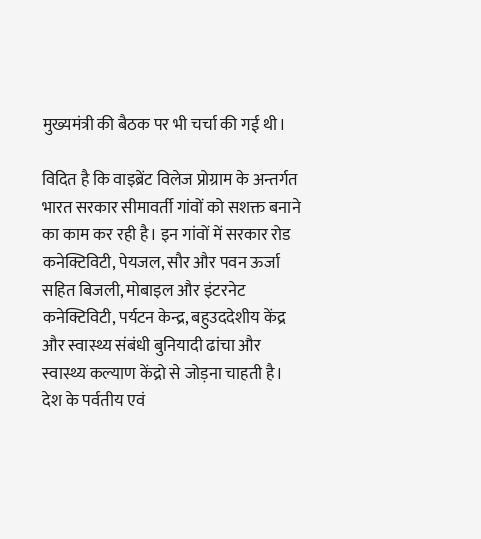मुख्यमंत्री की बैठक पर भी चर्चा की गई थी।

विदित है कि वाइब्रेंट विलेज प्रोग्राम के अन्तर्गत भारत सरकार सीमावर्ती गांवों को सशक्त बनाने का काम कर रही है। इन गांवों में सरकार रोड कनेक्टिविटी, पेयजल, सौर और पवन ऊर्जा सहित बिजली, मोबाइल और इंटरनेट कनेक्टिविटी, पर्यटन केन्द्र, बहुउददेशीय केंद्र और स्वास्थ्य संबंधी बुनियादी ढांचा और स्वास्थ्य कल्याण केंद्रो से जोड़ना चाहती है। देश के पर्वतीय एवं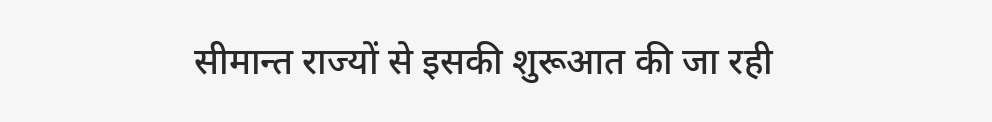सीमान्त राज्यों से इसकी शुरूआत की जा रही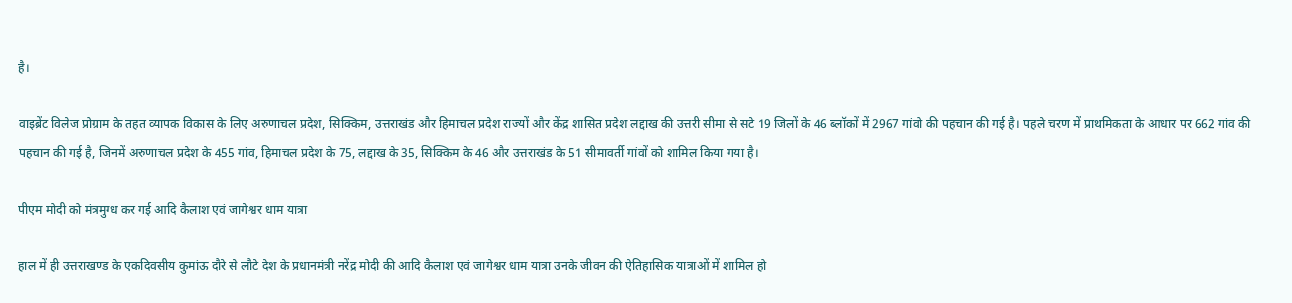है।

वाइब्रेंट विलेज प्रोग्राम के तहत व्यापक विकास के लिए अरुणाचल प्रदेश, सिक्किम, उत्तराखंड और हिमाचल प्रदेश राज्यों और केंद्र शासित प्रदेश लद्दाख की उत्तरी सीमा से सटे 19 जिलों के 46 ब्लॉकों में 2967 गांवो की पहचान की गई है। पहले चरण में प्राथमिकता के आधार पर 662 गांव की पहचान की गई है, जिनमें अरुणाचल प्रदेश के 455 गांव, हिमाचल प्रदेश के 75, लद्दाख के 35, सिक्किम के 46 और उत्तराखंड के 51 सीमावर्ती गांवों को शामिल किया गया है।

पीएम मोदी को मंत्रमुग्ध कर गई आदि कैलाश एवं जागेश्वर धाम यात्रा

हाल में ही उत्तराखण्ड के एकदिवसीय कुमांऊ दौरे से लौटे देश के प्रधानमंत्री नरेंद्र मोदी की आदि कैलाश एवं जागेश्वर धाम यात्रा उनके जीवन की ऐतिहासिक यात्राओं में शामिल हो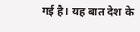गई है। यह बात देश के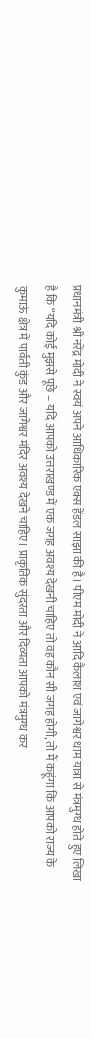प्रधानमंत्री श्री नरेंद्र मोदी ने स्वयं अपने आधिकारिक एक्स हेंडल साझा की है। पीएम मोदी ने आदि कैलाश एवं जागेश्वर धाम यात्रा से मंत्रमुग्ध होते हुए लिखा है कि “यदि कोई मुझसे पूछे – यदि आपको उत्तराखण्ड में एक जगह अवश्य देखनी चाहिए तो वह कौन सी जगह होगी, तो मैं कहूंगा कि आपको राज्य के कुमाऊं क्षेत्र में पार्वती कुंड और जागेश्वर मंदिर अवश्य देखने चाहिए। प्राकृतिक सुंदरता और दिव्यता आपको मंत्रमुग्ध कर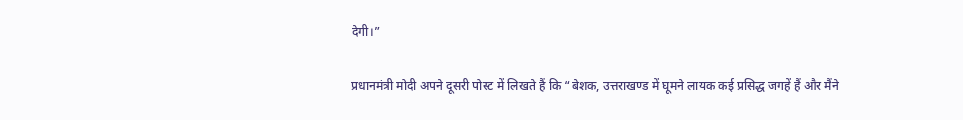देगी।”

प्रधानमंत्री मोदी अपने दूसरी पोस्ट में लिखते हैं कि “बेशक, उत्तराखण्ड में घूमने लायक कई प्रसिद्ध जगहें हैं और मैंने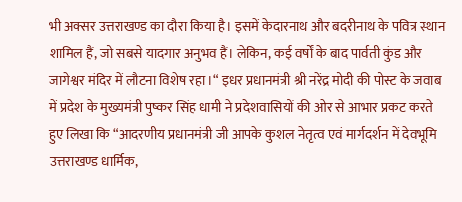भी अक्सर उत्तराखण्ड का दौरा किया है। इसमें केदारनाथ और बदरीनाथ के पवित्र स्थान शामिल हैं, जो सबसे यादगार अनुभव हैं। लेकिन, कई वर्षों के बाद पार्वती कुंड और जागेश्वर मंदिर में लौटना विशेष रहा।“ इधर प्रधानमंत्री श्री नरेंद्र मोदी की पोस्ट के जवाब में प्रदेश के मुख्यमंत्री पुष्कर सिंह धामी ने प्रदेशवासियों की ओर से आभार प्रकट करते हुए लिखा कि “आदरणीय प्रधानमंत्री जी आपके कुशल नेतृत्व एवं मार्गदर्शन में देवभूमि उत्तराखण्ड धार्मिक,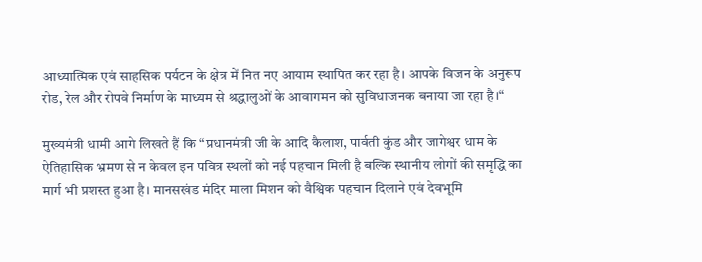आध्यात्मिक एवं साहसिक पर्यटन के क्षेत्र में नित नए आयाम स्थापित कर रहा है। आपके विजन के अनुरूप रोड, रेल और रोपवे निर्माण के माध्यम से श्रद्धालुओं के आवागमन को सुविधाजनक बनाया जा रहा है।“

मुख्यमंत्री धामी आगे लिखते हैं कि “प्रधानमंत्री जी के आदि कैलाश, पार्वती कुंड और जागेश्वर धाम के ऐतिहासिक भ्रमण से न केवल इन पवित्र स्थलों को नई पहचान मिली है बल्कि स्थानीय लोगों की समृद्धि का मार्ग भी प्रशस्त हुआ है। मानसखंड मंदिर माला मिशन को वैश्विक पहचान दिलाने एवं देवभूमि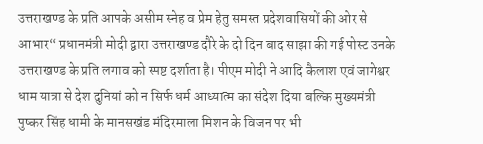उत्तराखण्ड के प्रति आपके असीम स्नेह व प्रेम हेतु समस्त प्रदेशवासियों की ओर से आभार“ प्रधानमंत्री मोदी द्वारा उत्तराखण्ड दौरे के दो दिन बाद साझा की गई पोस्ट उनके उत्तराखण्ड के प्रति लगाव को स्पष्ट दर्शाता है। पीएम मोदी ने आदि कैलाश एवं जागेश्वर धाम यात्रा से देश दुनियां को न सिर्फ धर्म आध्यात्म का संदेश दिया बल्कि मुख्यमंत्री पुष्कर सिंह धामी के मानसखंड मंदिरमाला मिशन के विजन पर भी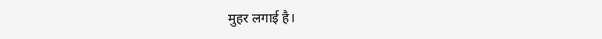मुहर लगाई है।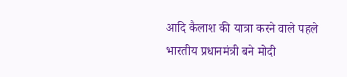आदि कैलाश की यात्रा करने वाले पहले भारतीय प्रधानमंत्री बने मोदी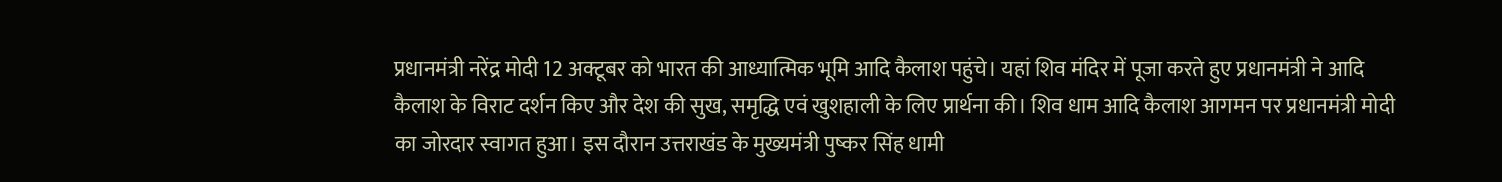प्रधानमंत्री नरेंद्र मोदी 12 अक्टूबर को भारत की आध्यात्मिक भूमि आदि कैलाश पहुंचे। यहां शिव मंदिर में पूजा करते हुए प्रधानमंत्री ने आदि कैलाश के विराट दर्शन किए और देश की सुख, समृद्धि एवं खुशहाली के लिए प्रार्थना की। शिव धाम आदि कैलाश आगमन पर प्रधानमंत्री मोदी का जोरदार स्वागत हुआ। इस दौरान उत्तराखंड के मुख्यमंत्री पुष्कर सिंह धामी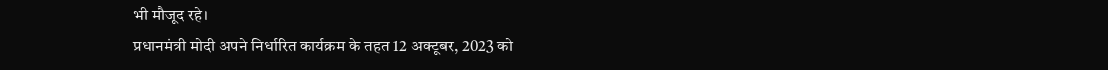भी मौजूद रहे।
प्रधानमंत्री मोदी अपने निर्धारित कार्यक्रम के तहत 12 अक्टूबर, 2023 को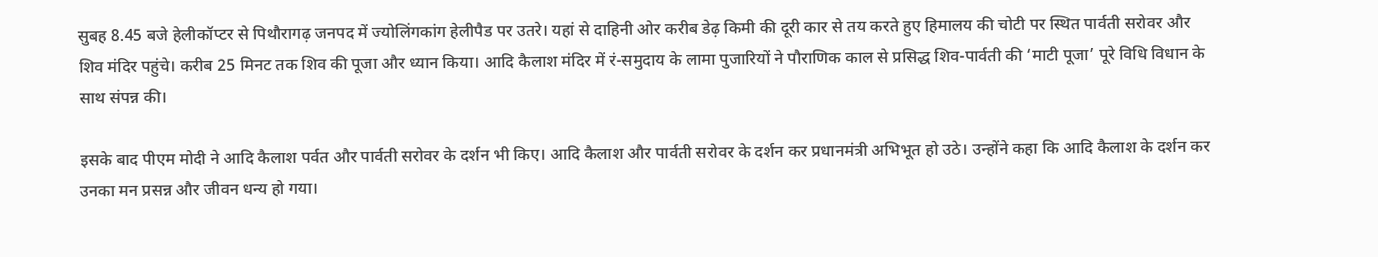सुबह 8.45 बजे हेलीकॉप्टर से पिथौरागढ़ जनपद में ज्योलिंगकांग हेलीपैड पर उतरे। यहां से दाहिनी ओर करीब डेढ़ किमी की दूरी कार से तय करते हुए हिमालय की चोटी पर स्थित पार्वती सरोवर और शिव मंदिर पहुंचे। करीब 25 मिनट तक शिव की पूजा और ध्यान किया। आदि कैलाश मंदिर में रं-समुदाय के लामा पुजारियों ने पौराणिक काल से प्रसिद्ध शिव-पार्वती की ‘माटी पूजा’ पूरे विधि विधान के साथ संपन्न की।

इसके बाद पीएम मोदी ने आदि कैलाश पर्वत और पार्वती सरोवर के दर्शन भी किए। आदि कैलाश और पार्वती सरोवर के दर्शन कर प्रधानमंत्री अभिभूत हो उठे। उन्होंने कहा कि आदि कैलाश के दर्शन कर उनका मन प्रसन्न और जीवन धन्य हो गया।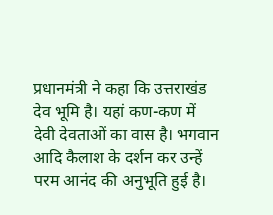प्रधानमंत्री ने कहा कि उत्तराखंड देव भूमि है। यहां कण-कण में देवी देवताओं का वास है। भगवान आदि कैलाश के दर्शन कर उन्हें परम आनंद की अनुभूति हुई है।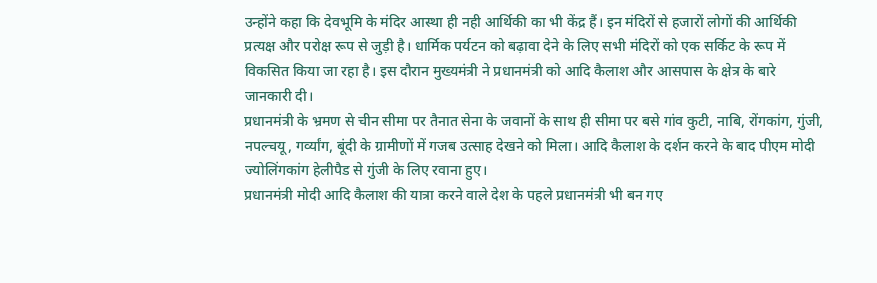उन्होंने कहा कि देवभूमि के मंदिर आस्था ही नही आर्थिकी का भी केंद्र हैं। इन मंदिरों से हजारों लोगों की आर्थिकी प्रत्यक्ष और परोक्ष रूप से जुड़ी है। धार्मिक पर्यटन को बढ़ावा देने के लिए सभी मंदिरों को एक सर्किट के रूप में विकसित किया जा रहा है। इस दौरान मुख्यमंत्री ने प्रधानमंत्री को आदि कैलाश और आसपास के क्षेत्र के बारे जानकारी दी।
प्रधानमंत्री के भ्रमण से चीन सीमा पर तैनात सेना के जवानों के साथ ही सीमा पर बसे गांव कुटी, नाबि, रोंगकांग, गुंजी, नपल्चयू, गर्व्यांग, बूंदी के ग्रामीणों में गजब उत्साह देखने को मिला। आदि कैलाश के दर्शन करने के बाद पीएम मोदी ज्योलिंगकांग हेलीपैड से गुंजी के लिए रवाना हुए।
प्रधानमंत्री मोदी आदि कैलाश की यात्रा करने वाले देश के पहले प्रधानमंत्री भी बन गए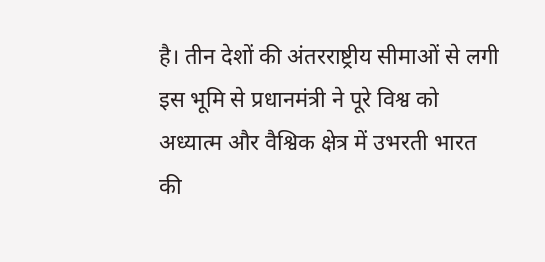है। तीन देशों की अंतरराष्ट्रीय सीमाओं से लगी इस भूमि से प्रधानमंत्री ने पूरे विश्व को अध्यात्म और वैश्विक क्षेत्र में उभरती भारत की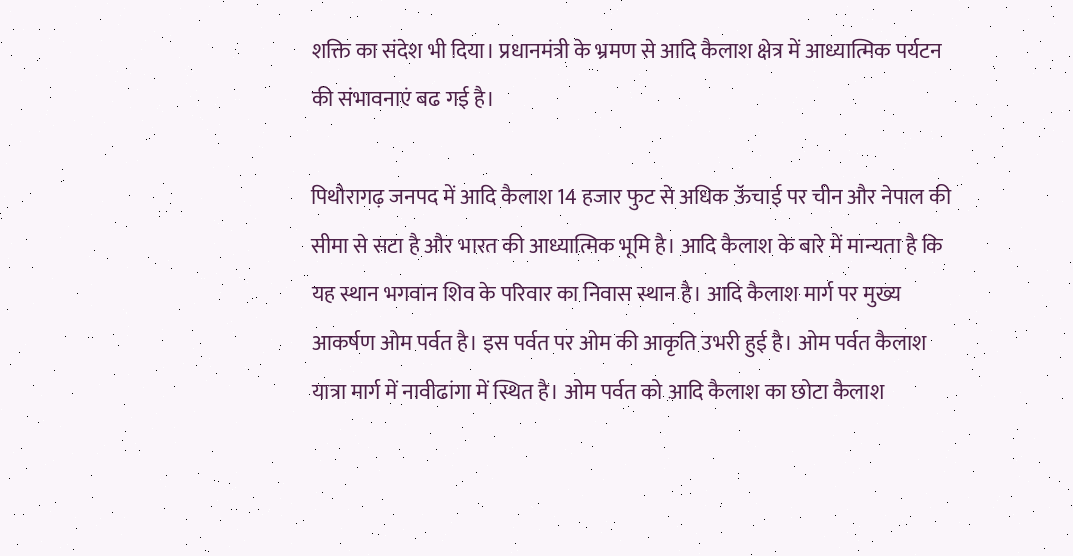शक्ति का संदेश भी दिया। प्रधानमंत्री के भ्रमण से आदि कैलाश क्षेत्र में आध्यात्मिक पर्यटन की संभावनाएं बढ गई है।

पिथौरागढ़ जनपद में आदि कैलाश 14 हजार फुट से अधिक ऊॅचाई पर चीन और नेपाल की सीमा से सटा है और भारत की आध्यात्मिक भूमि है। आदि कैलाश के बारे में मान्यता है कि यह स्थान भगवान शिव के परिवार का निवास स्थान है। आदि कैलाश मार्ग पर मुख्य आकर्षण ओम पर्वत है। इस पर्वत पर ओम की आकृति उभरी हुई है। ओम पर्वत कैलाश यात्रा मार्ग में नावीढांगा में स्थित है। ओम पर्वत को आदि कैलाश का छोटा कैलाश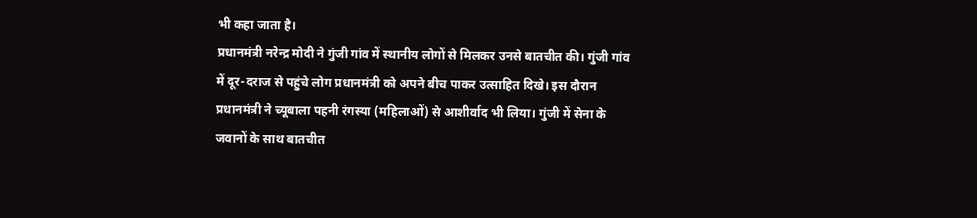भी कहा जाता है।
प्रधानमंत्री नरेन्द्र मोदी ने गुंजी गांव में स्थानीय लोगों से मिलकर उनसे बातचीत की। गुंजी गांव में दूर-दराज से पहुंचे लोग प्रधानमंत्री को अपने बीच पाकर उत्साहित दिखे। इस दौरान प्रधानमंत्री ने च्यूबाला पहनी रंगस्या (महिलाओं) से आशीर्वाद भी लिया। गुंजी में सेना के जवानों के साथ बातचीत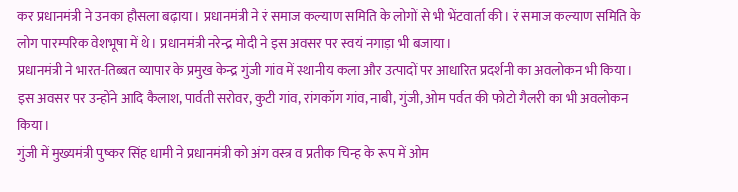कर प्रधानमंत्री ने उनका हौसला बढ़ाया। प्रधानमंत्री ने रं समाज कल्याण समिति के लोगों से भी भेंटवार्ता की। रं समाज कल्याण समिति के लोग पारम्परिक वेशभूषा में थे। प्रधानमंत्री नरेन्द्र मोदी ने इस अवसर पर स्वयं नगाड़ा भी बजाया।
प्रधानमंत्री ने भारत-तिब्बत व्यापार के प्रमुख केन्द्र गुंजी गांव में स्थानीय कला और उत्पादों पर आधारित प्रदर्शनी का अवलोकन भी किया। इस अवसर पर उन्होंने आदि कैलाश, पार्वती सरोवर, कुटी गांव, रांगकॉग गांव, नाबी, गुंजी, ओम पर्वत की फोटो गैलरी का भी अवलोकन किया।
गुंजी में मुख्यमंत्री पुष्कर सिंह धामी ने प्रधानमंत्री को अंग वस्त्र व प्रतीक चिन्ह के रूप में ओम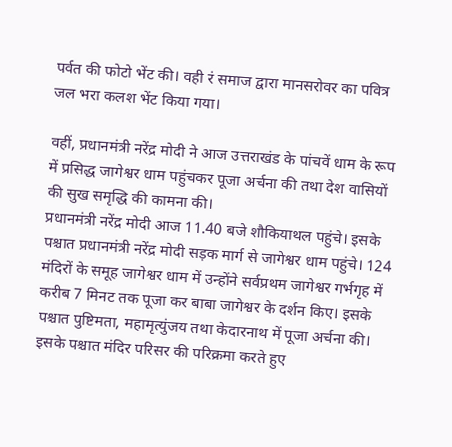पर्वत की फोटो भेंट की। वही रं समाज द्वारा मानसरोवर का पवित्र जल भरा कलश भेंट किया गया।

वहीं, प्रधानमंत्री नरेंद्र मोदी ने आज उत्तराखंड के पांचवें धाम के रूप में प्रसिद्ध जागेश्वर धाम पहुंचकर पूजा अर्चना की तथा देश वासियों की सुख समृद्धि की कामना की।
प्रधानमंत्री नरेंद्र मोदी आज 11.40 बजे शौकियाथल पहुंचे। इसके पश्चात प्रधानमंत्री नरेंद्र मोदी सड़क मार्ग से जागेश्वर धाम पहुंचे। 124 मंदिरों के समूह जागेश्वर धाम में उन्होंने सर्वप्रथम जागेश्वर गर्भगृह में करीब 7 मिनट तक पूजा कर बाबा जागेश्वर के दर्शन किए। इसके पश्चात पुष्टिमता, महामृत्युंजय तथा केदारनाथ में पूजा अर्चना की। इसके पश्चात मंदिर परिसर की परिक्रमा करते हुए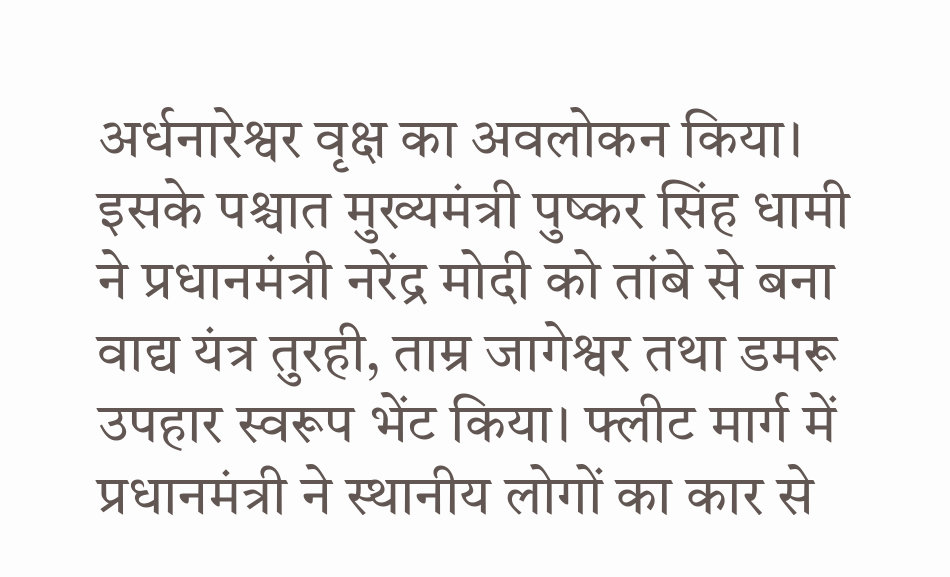अर्धनारेश्वर वृक्ष का अवलोकन किया। इसके पश्चात मुख्यमंत्री पुष्कर सिंह धामी ने प्रधानमंत्री नरेंद्र मोदी को तांबे से बना वाद्य यंत्र तुरही, ताम्र जागेश्वर तथा डमरू उपहार स्वरूप भेंट किया। फ्लीट मार्ग में प्रधानमंत्री ने स्थानीय लोगों का कार से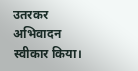उतरकर अभिवादन स्वीकार किया।